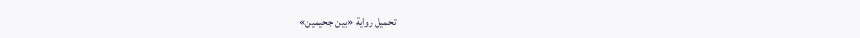تحميل رواية «بين جحيمين»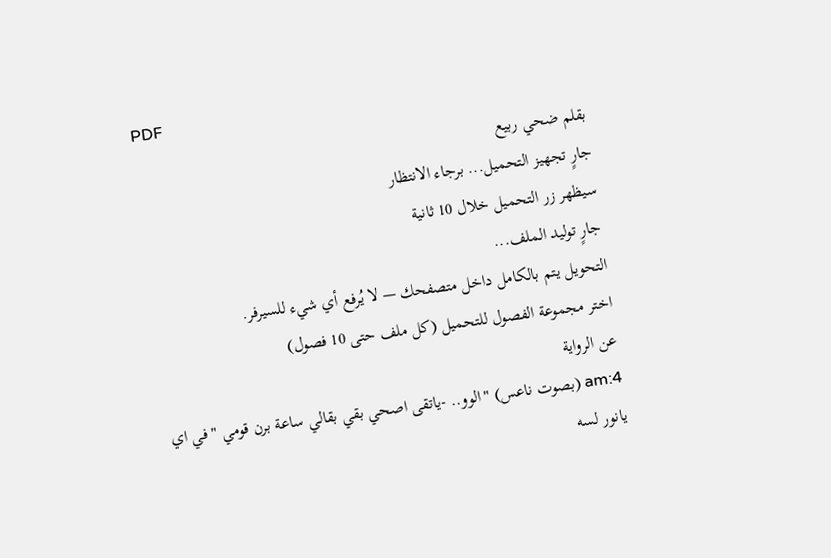PDF
بقلم ضحي ربيع
جارٍ تجهيز التحميل... برجاء الانتظار
سيظهر زر التحميل خلال 10 ثانية
جارٍ توليد الملف...
التحويل يتم بالكامل داخل متصفحك — لا يُرفع أي شيء للسيرفر.
اختر مجموعة الفصول للتحميل (كل ملف حتى 10 فصول)
عن الرواية
4:am (بصوت ناعس) "الوو.. -ياتقى اصحي بقي بقالي ساعة برن قومي "في اي يانور لسه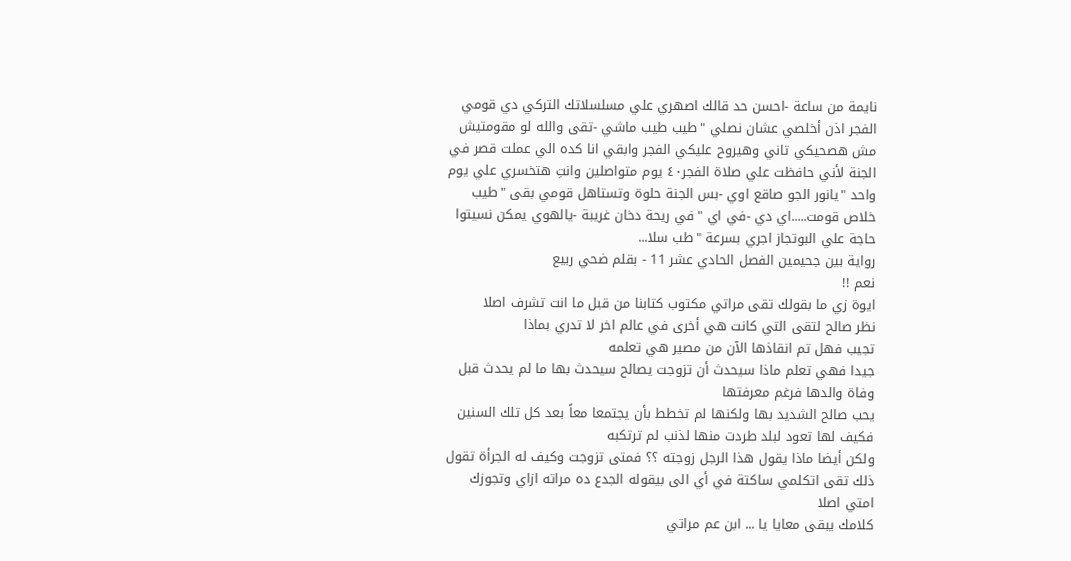نايمة من ساعة -احسن حد قالك اصهري علي مسلسلاتك التركي دي قومي الفجر اذن أخلصي عشان نصلي "طيب طيب ماشي -تقى والله لو مقومتيش مش هصحيكي تاني وهيروح عليكي الفجر وابقي انا كده الي عملت قصر في الجنة لأني حافظت علي صلاة الفجر٤٠ يوم متواصلين وانتِ هتخسري علي يوم واحد "يانور الجو صاقع اوي -بس الجنة حلوة وتستاهل قومي بقى "طيب خلاص قومت.....اي دي -في اي "في ريحة دخان غريبة -يالهوي يمكن نسيتوا حاجة علي البوتجاز اجري بسرعة "طب سلا...
رواية بين جحيمين الفصل الحادي عشر 11 - بقلم ضحي ربيع
نعم !!
ايوة زي ما بقولك تقى مراتي مكتوب كتابنا من قبل ما انت تشرف اصلا
نظر صالح لتقى التي كانت هي أخرى في عالم اخر لا تدري بماذا
تجيب فهل تم انقاذها الآن من مصير هي تعلمه
جيدا فهي تعلم ماذا سيحدث أن تزوجت يصالح سيحدث بها ما لم يحدث قبل وفاة والدها فرغم معرفتها
يحب صالح الشديد بها ولكنها لم تخطط بأن يجتمعا معاً بعد كل تلك السنين فكيف لها تعود لبلد طردت منها لذنب لم ترتكبه
ولكن أيضا ماذا يقول هذا الرجل زوجته ؟؟ فمتى تزوجت وكيف له الجرأة تقول ذلك تقى اتكلمي ساكتة في أي الى بيقوله الجدع ده مراته ازاي وتجوزك امتي اصلا
كلامك يبقى معايا يا ... ابن عم مراتي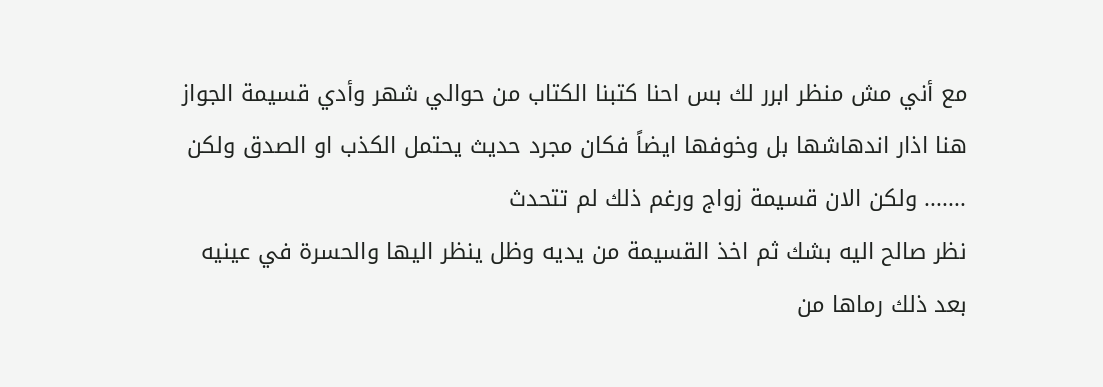مع أني مش منظر ابرر لك بس احنا كتبنا الكتاب من حوالي شهر وأدي قسيمة الجواز
هنا اذار اندهاشها بل وخوفها ايضاً فكان مجرد حديث يحتمل الكذب او الصدق ولكن ....... ولكن الان قسيمة زواج ورغم ذلك لم تتحدث
نظر صالح اليه بشك ثم اخذ القسيمة من يديه وظل ينظر اليها والحسرة في عينيه
بعد ذلك رماها من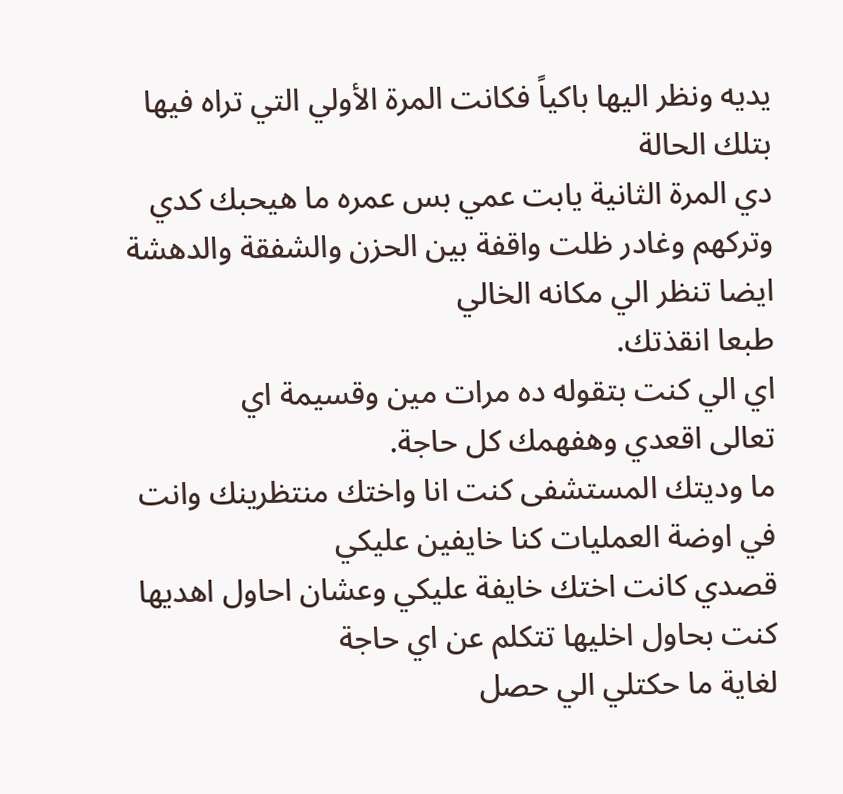يديه ونظر اليها باكياً فكانت المرة الأولي التي تراه فيها بتلك الحالة
دي المرة الثانية يابت عمي بس عمره ما هيحبك كدي
وتركهم وغادر ظلت واقفة بين الحزن والشفقة والدهشة ايضا تنظر الي مكانه الخالي
طبعا انقذتك.
اي الي كنت بتقوله ده مرات مين وقسيمة اي
تعالى اقعدي وهفهمك كل حاجة.
ما وديتك المستشفى كنت انا واختك منتظرينك وانت في اوضة العمليات كنا خايفين عليكي
قصدي كانت اختك خايفة عليكي وعشان احاول اهديها كنت بحاول اخليها تتكلم عن اي حاجة
لغاية ما حكتلي الي حصل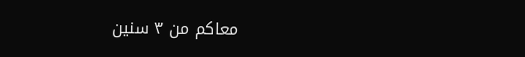معاكم من ٣ سنين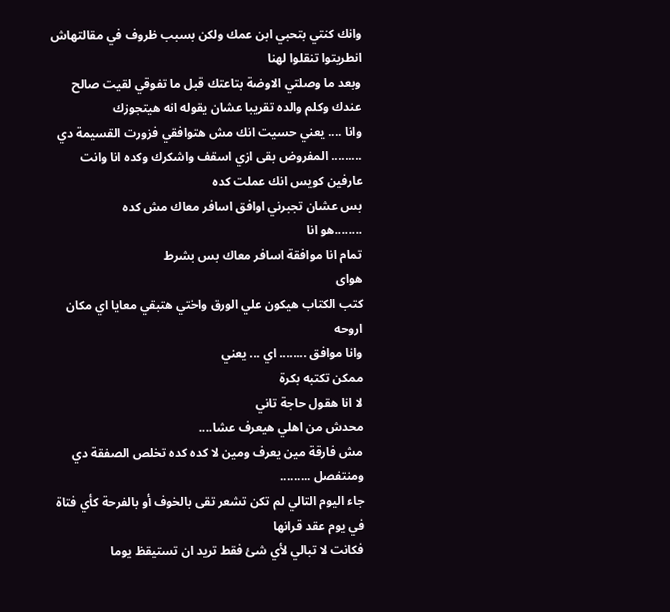وانك كنتي بتحبي ابن عمك ولكن بسبب ظروف في مقالتهاش انطريتوا تنقلوا لهنا
وبعد ما وصلتي الاوضة بتاعتك قبل ما تفوقي لقيت صالح عندك وكلم والده تقريبا عشان يقوله انه هيتجوزك
وانا .... يعني حسيت انك مش هتوافقي فزورت القسيمة دي
......... المفروض بقى ازي اسقف واشكرك وكده انا وانت عارفين كويس انك عملت كده
بس عشان تجبرني اوافق اسافر معاك مش كده
........هو انا
تمام انا موافقة اسافر معاك بس بشرط
هوای
كتب الكتاب هيكون علي الورق واختي هتبقي معايا اي مكان اروحه
وانا موافق ........ اي ... يعني
ممكن تكتبه بكرة
لا انا هقول حاجة تاني
محدش من اهلي هيعرف عشا....
مش فارقة مين يعرف ومين لا كده كده تخلص الصفقة دي ومنتفصل .........
جاء اليوم التالي لم تكن تشعر تقى بالخوف أو بالفرحة كأي فتاة في يوم عقد قرانها
فكانت لا تبالي لأي شئ فقط تريد ان تستيقظ يوما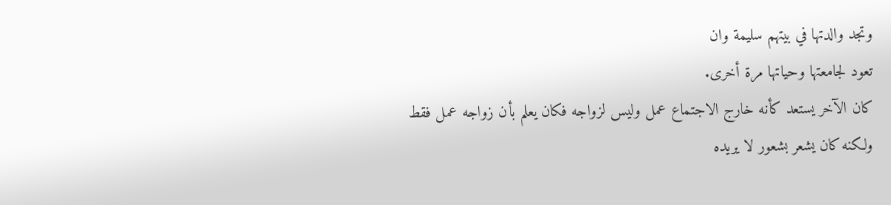وتجد والدتها في بيتهم سليمة وان
تعود لجامعتها وحياتها مرة أخرى.
كان الآخر يستعد كأنه خارج الاجتماع عمل وليس لزواجه فكان يعلم بأن زواجه عمل فقط
ولكنه كان يشعر بشعور لا يريده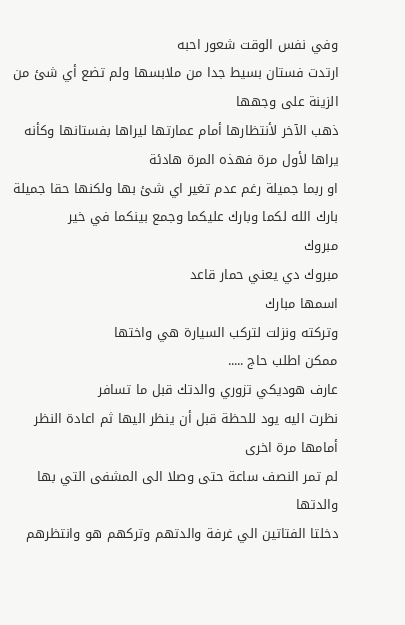وفي نفس الوقت شعور احبه
ارتدت فستان بسيط جدا من ملابسها ولم تضع أي شئ من الزينة على وجهها
ذهب الآخر لأنتظارها أمام عمارتها ليراها بفستانها وكأنه يراها لأول مرة فهذه المرة هادئة
او ربما جميلة رغم عدم تغير اي شئ بها ولكنها حقا جميلة
بارك الله لكما وبارك عليكما وجمع بينكما في خير
مبروك
مبروك دي يعني حمار قاعد
اسمها مبارك
وتركته ونزلت لتركب السيارة هي واختها
ممكن اطلب حاج .....
عارف هوديكي تزوري والدتك قبل ما تسافر
نظرت اليه يود للحظة قبل أن ينظر اليها ثم اعادة النظر أمامها مرة اخرى
لم تمر النصف ساعة حتى وصلا الى المشفى التي بها والدتها
دخلتا الفتاتين الي غرفة والدتهم وتركهم هو وانتظرهم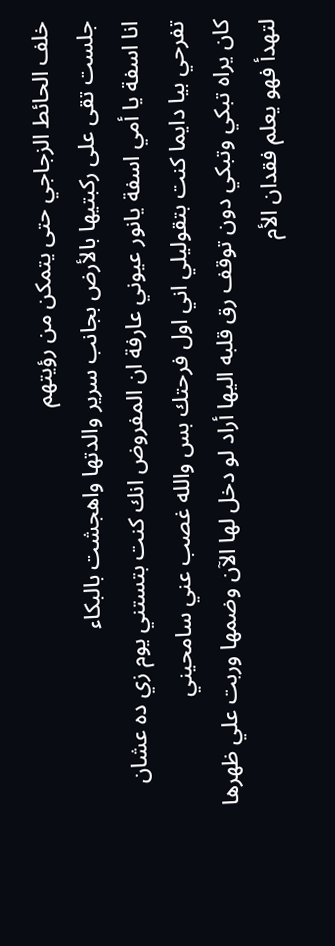خلف الحائط الزجاجي حتى يتمكن من رؤيتهم
جلست تقى على ركبتيها بالأرض بجانب سرير والدتها واهجشت بالبكاء
انا اسفة يا أمي اسفة يانور عيوني عارفة ان المفروض انك كنت بتستني يوم زي ده عشان تفرحي بيا دايما كنت بتقوليلي اني اول فرحتك بس والله غصب عني سامحيني
كان يراه تبكي وتبكي دون توقف رق قلبه اليها أراد لو دخل لها الآن وضمها وربت علي ظهرها لتهدأ فهو يعلم فقدان الأم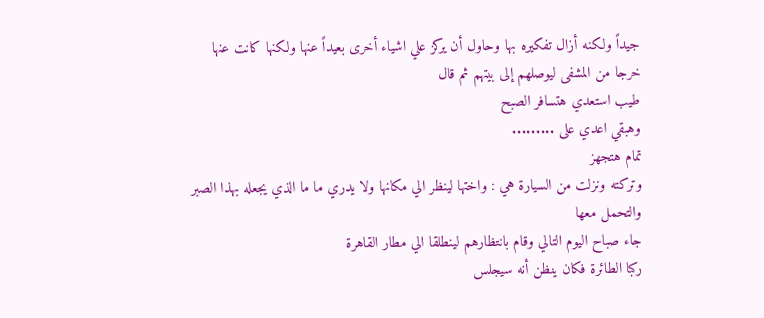جيداً ولكنه أزال تفكيره بها وحاول أن يركز علي اشياء أخرى بعيداً عنها ولكنها كانت عنها
خرجا من المشفى ليوصلهم إلى بيتهم ثم قال
طيب استعدي هتسافر الصبح
وهبقي اعدي على .........
تمام هتجهز
وتركته ونزلت من السيارة هي : واختها لينظر الي مكانها ولا يدري ما ما الذي يجعله بهذا الصبر
والتحمل معها
جاء صباح اليوم التالي وقام بانتظارهم لينطلقا الي مطار القاهرة
ركبا الطائرة فكان ينظن أنه سيجلس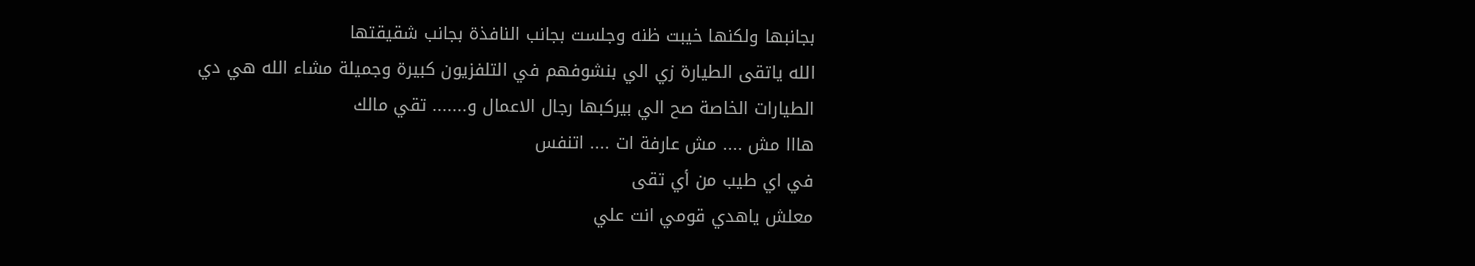بجانبها ولكنها خيبت ظنه وجلست بجانب النافذة بجانب شقيقتها
الله ياتقى الطيارة زي الي بنشوفهم في التلفزيون كبيرة وجميلة مشاء الله هي دي
الطيارات الخاصة صح الي بيركبها رجال الاعمال و....... تقي مالك
هااا مش .... مش عارفة ات .... اتنفس
في اي طيب من أي تقى
معلش ياهدي قومي انت علي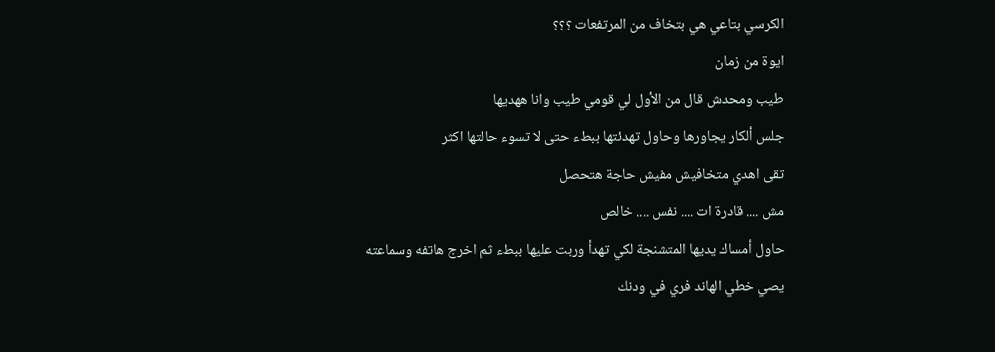الكرسي بتاعي هي بتخاف من المرتفعات ؟؟؟
ايوة من زمان
طيب ومحدش قال من الأول لي قومي طيب وانا ههديها
جلس ألكار يجاورها وحاول تهدئتها ببطء حتى لا تسوء حالتها اكثر
تقى اهدي متخافيش مفيش حاجة هتحصل
مش .... قادرة ات .... نفس .... خالص
حاول أمساك يديها المتشنجة لكي تهدأ وربت عليها ببطء ثم اخرج هاتفه وسماعته
يصي خطي الهاند فري في ودنك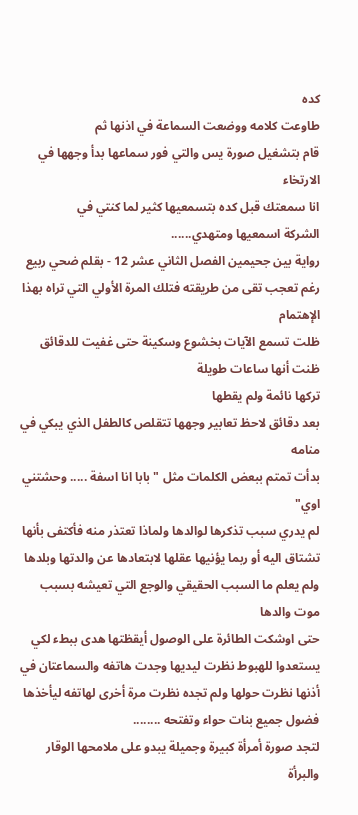كده
طاوعت كلامه ووضعت السماعة في اذنها ثم
قام بتشغيل صورة يس والتي فور سماعها بدأ وجهها في الارتخاء
انا سمعتك قبل كده بتسمعيها كثير لما كنتي في
الشركة اسمعيها ومتهدي......
رواية بين جحيمين الفصل الثاني عشر 12 - بقلم ضحي ربيع
رغم تعجب تقى من طريقته فتلك المرة الأولي التي تراه بهذا الإهتمام
ظلت تسمع الآيات بخشوع وسكينة حتى غفيت للدقائق ظنت أنها ساعات طويلة
تركها نائمة ولم يقطها
بعد دقائق لاحظ تعابير وجهها تتقلص كالطفل الذي يبكي في منامه
بدأت تمتم ببعض الكلمات مثل " بابا انا اسفة ..... وحشتني اوي"
لم يدري سبب تذكرها لوالدها ولماذا تعتذر منه فأكتفى بأنها تشتاق اليه أو ربما يؤنيها عقلها لابتعادها عن والدتها وبلدها ولم يعلم ما السبب الحقيقي والوجع التي تعيشه بسبب موت والدها
حتى اوشكت الطائرة على الوصول أيقظتها هدى ببطء لكي يستعدوا للهبوط نظرت ليديها وجدت هاتفه والسماعتان في أذنها نظرت حولها ولم تجده نظرت مرة أخرى لهاتفه ليأخذها فضول جميع بنات حواء وتفتحه ........
لتجد صورة أمرأة كبيرة وجميلة يبدو على ملامحها الوقار والبرأة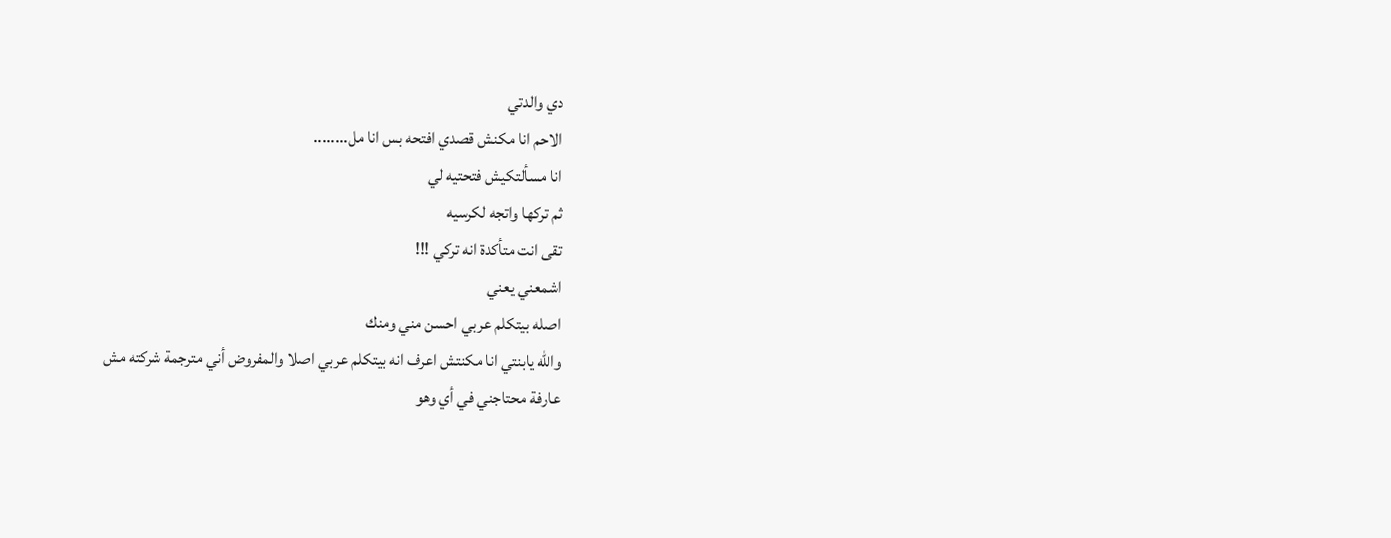دي والدتي
الاحم انا مكنش قصدي افتحه بس انا مل........
انا مسألتكيش فتحتيه لي
ثم تركها واتجه لكرسيه
تقى انت متأكدة انه تركي !!!
اشمعني يعني
اصله بيتكلم عربي احسن مني ومنك
والله يابنتي انا مكنتش اعرف انه بيتكلم عربي اصلا والمفروض أني مترجمة شركته مش
عارفة محتاجني في أي وهو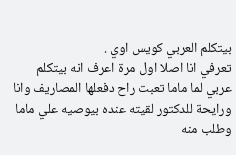بيتكلم العربي كويس اوي .
تعرفي انا اصلا اول مرة اعرف انه بيتكلم عربي لما ماما تعبت راح دفعلها المصاريف وانا ورايحة للدكتور لقيته عنده بيوصيه علي ماما وطلب منه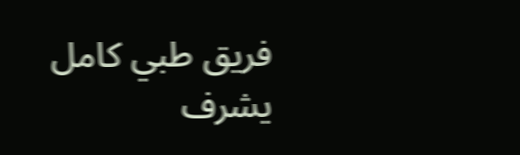فريق طبي كامل يشرف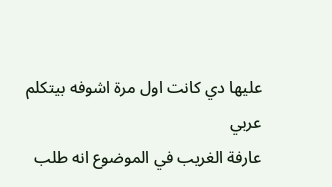عليها دي كانت اول مرة اشوفه بيتكلم عربي
عارفة الغريب في الموضوع انه طلب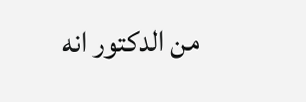من الدكتور انه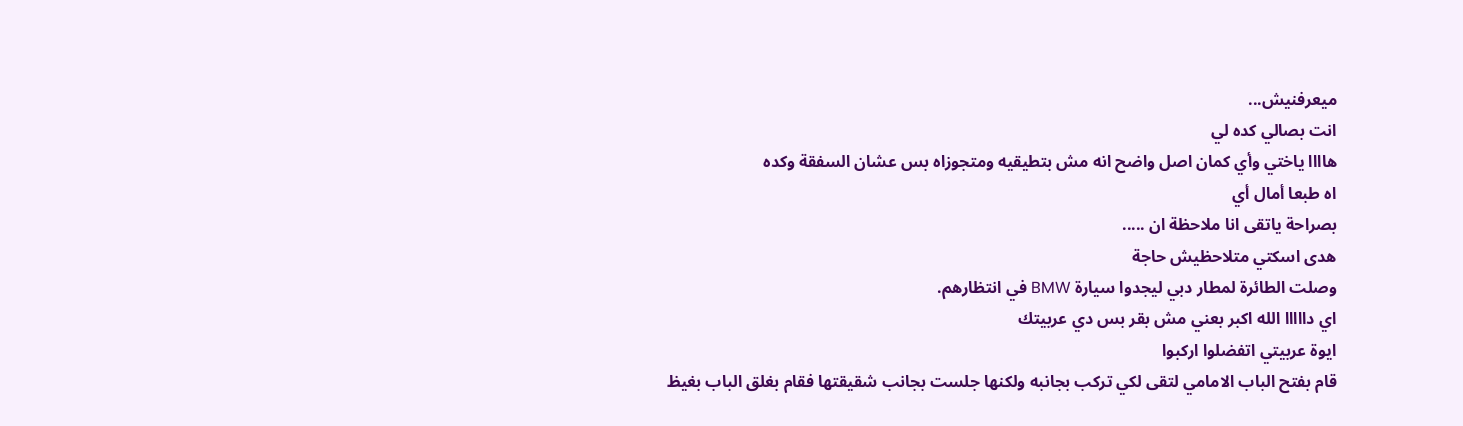ميعرفنيش...
انت بصالي كده لي
هاااا ياختي وأي كمان اصل واضح انه مش بتطيقيه ومتجوزاه بس عشان السفقة وكده
اه طبعا أمال أي
بصراحة ياتقى انا ملاحظة ان .....
هدى اسكتي متلاحظيش حاجة
وصلت الطائرة لمطار دبي ليجدوا سيارة BMW في انتظارهم.
اي دااااا الله اكبر بعني مش بقر بس دي عربيتك
ايوة عربيتي اتفضلوا اركبوا
قام بفتح الباب الامامي لتقى لكي تركب بجانبه ولكنها جلست بجانب شقيقتها فقام بغلق الباب بغيظ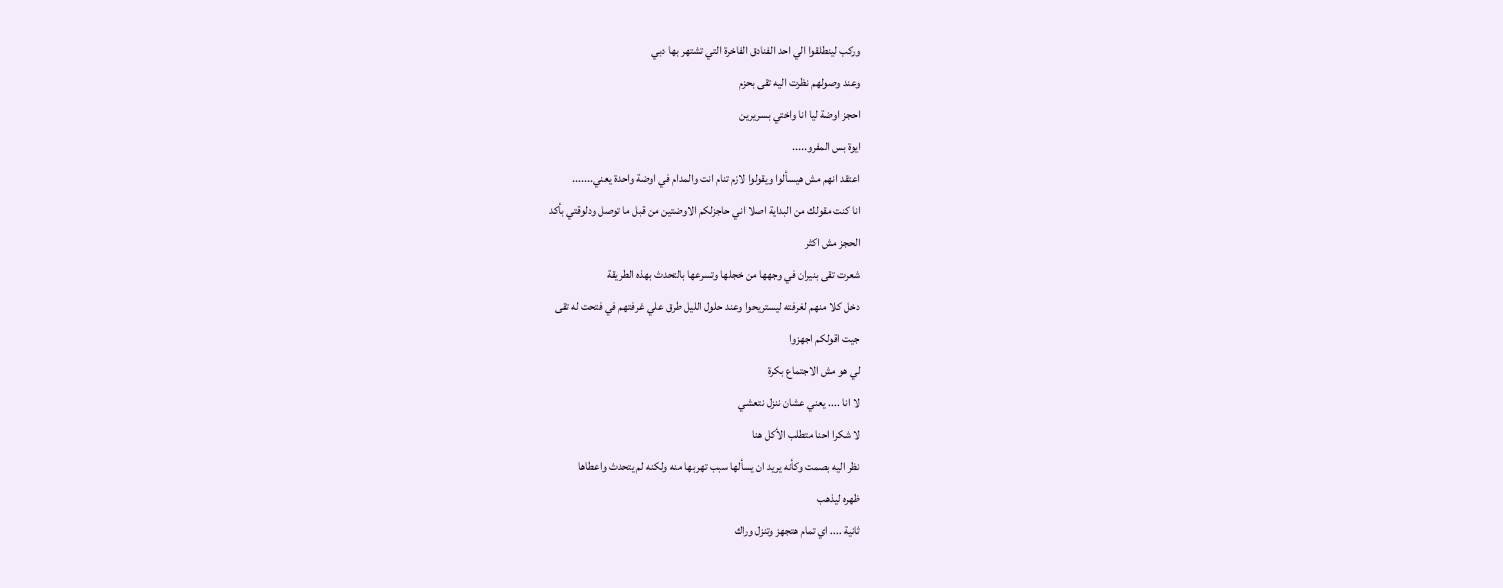وركب لينطلقوا الي احد الفنادق الفاخرة التي تشتهر بها دبي
وعند وصولهم نظرت اليه تقى بحزم
احجز اوضة ليا انا واختي بسريرين
ايوة بس المفرو.....
اعتقد انهم مش هيسألوا ويقولوا لازم تنام انت والمدام في اوضة واحدة يعني.......
انا كنت مقولك من البداية اصلا اني حاجزلكم الاوضتين من قبل ما توصل ودلوقتي بأكد
الحجز مش اكثر
شعرت تقى بنيران في وجهها من خجلها وتسرعها بالتحدث بهذه الطريقة
دخل كلا منهم لغرفته ليستريحوا وعند حلول الليل طرق علي غرفتهم في فتحت له تقى
جيت اقولكم اجهزوا
لي هو مش الاجتماع بكرة
لا انا .... يعني عشان ننزل نتعشي
لا شكرا احنا متطلب الأكل هنا
نظر اليه بصمت وكأنه يريد ان يسألها سبب تهربها منه ولكنه لم يتحدث واعطاها
ظهره ليذهب
ثانية .... اي تمام هتجهز وتنزل وراك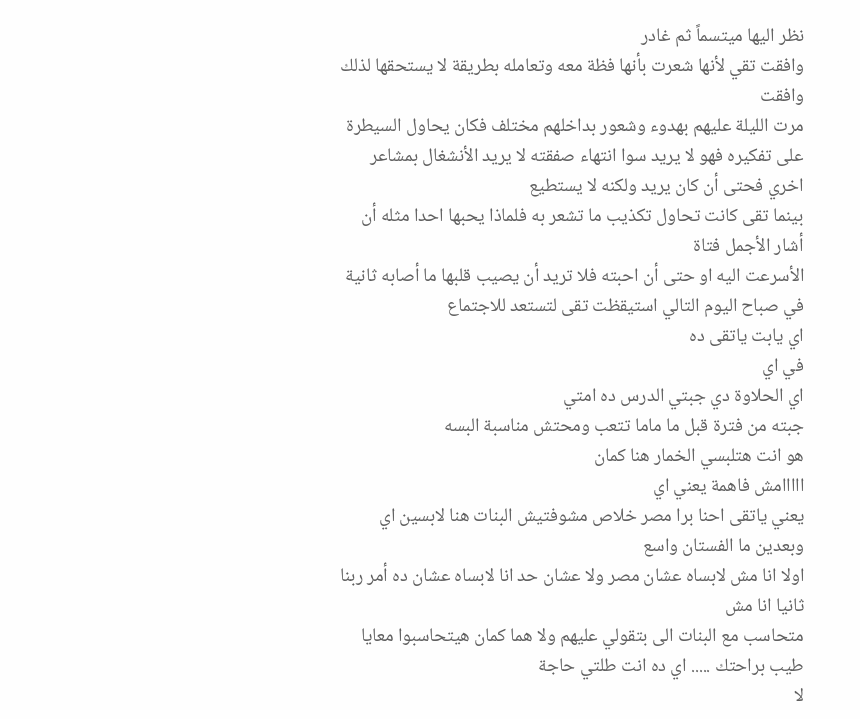نظر اليها ميتسماً ثم غادر
وافقت تقي لأنها شعرت بأنها فظة معه وتعامله بطريقة لا يستحقها لذلك وافقت
مرت الليلة عليهم بهدوء وشعور بداخلهم مختلف فكان يحاول السيطرة على تفكيره فهو لا يريد سوا انتهاء صفقته لا يريد الأنشغال بمشاعر اخري فحتى أن كان يريد ولكنه لا يستطيع
بينما تقى كانت تحاول تكذيب ما تشعر به فلماذا يحبها احدا مثله أن أشار الأجمل فتاة
الأسرعت اليه او حتى أن احبته فلا تريد أن يصيب قلبها ما أصابه ثانية
في صباح اليوم التالي استيقظت تقى لتستعد للاجتماع
اي يابت ياتقى ده
في اي
اي الحلاوة دي جبتي الدرس ده امتي
جبته من فترة قبل ما ماما تتعب ومحتش مناسبة البسه
هو انت هتلبسي الخمار هنا كمان
ااااامش فاهمة يعني اي
يعني ياتقى احنا برا مصر خلاص مشوفتيش البنات هنا لابسين اي وبعدين ما الفستان واسع
اولا انا مش لابساه عشان مصر ولا عشان حد انا لابساه عشان ده أمر ربنا ثانيا انا مش
متحاسب مع البنات الى بتقولي عليهم ولا هما كمان هيتحاسبوا معايا
طيب براحتك ..... اي ده انت طلتي حاجة
لا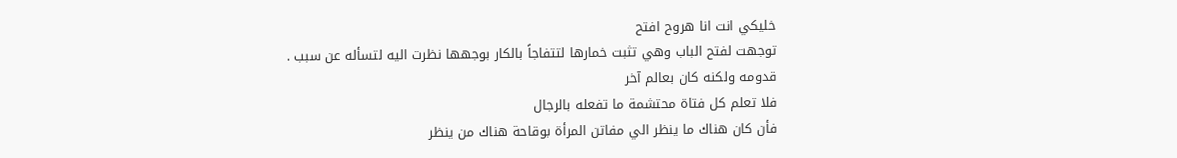خليكي انت انا هروح افتح
توجهت لفتح الباب وهي تثبت خمارها لتتفاجاً بالكار بوجهها نظرت اليه لتسأله عن سبب .
قدومه ولكنه كان بعالم آخر
فلا تعلم كل فتاة محتشمة ما تفعله بالرجال
فأن كان هناك ما ينظر الي مفاتن المرأة بوقاحة هناك من ينظر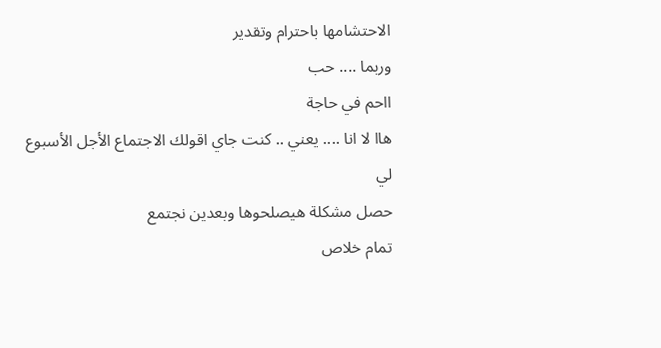الاحتشامها باحترام وتقدير
وربما .... حب
ااحم في حاجة
هاا لا انا .... يعني .. كنت جاي اقولك الاجتماع الأجل الأسبوع
لي
حصل مشكلة هيصلحوها وبعدين نجتمع
تمام خلاص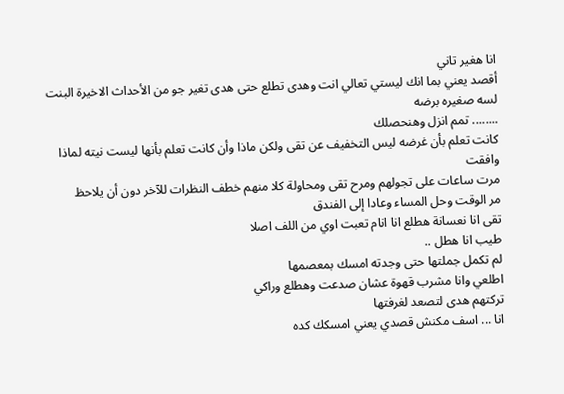انا هغير تاني
أقصد يعني بما انك ليستي تعالي انت وهدى تطلع حتى هدى تغير جو من الأحداث الاخيرة البنت لسه صغيره برضه
........ تمم انزل وهنحصلك
كانت تعلم بأن غرضه ليس التخفيف عن تقى ولكن ماذا وأن كانت تعلم بأنها ليست نيته لماذا وافقت
مرت ساعات على تجولهم ومرح تقى ومحاولة كلا منهم خطف النظرات للآخر دون أن يلاحظ
مر الوقت وحل المساء وعادا إلى الفندق
تقى انا نعسانة هطلع انا انام تعبت اوي من اللف اصلا
طيب انا هطل ..
لم تكمل جملتها حتى وجدته امسك بمعصمها
اطلعي وانا مشرب قهوة عشان صدعت وهطلع وراكي
تركتهم هدى لتصعد لغرفتها
انا ... اسف مكنش قصدي يعني امسكك كده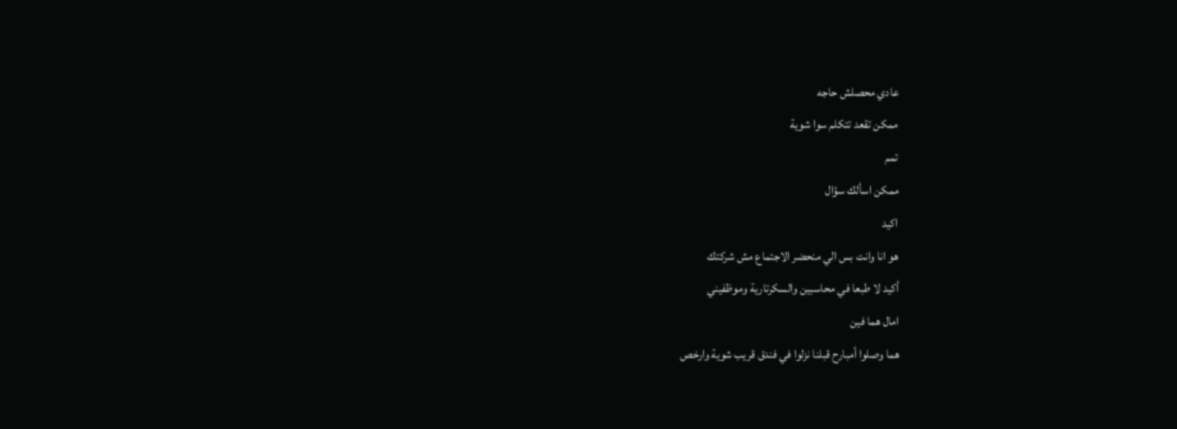عادي محصلش حاجه
ممكن تقعد تتكلم سوا شوية
تمم
ممكن اسألك سؤال
اكيد
هو انا وانت بس الي منحضر الاجتماع مش شركتك
أكيد لا طبعا في محاسبين والسكرتارية وموظفيني
امال هما فين
هما وصلوا أمبارح قبلنا نزلوا في فندق قريب شوية وارخص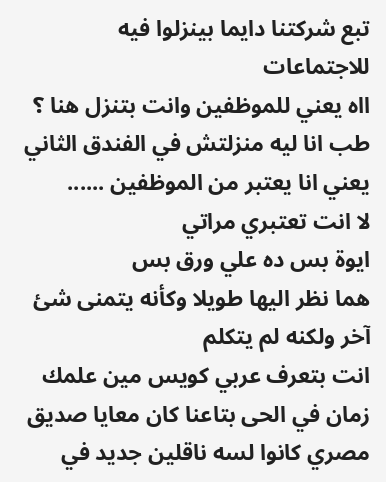تبع شركتنا دايما بينزلوا فيه للاجتماعات
ااه يعني للموظفين وانت بتنزل هنا ؟
طب انا ليه منزلتش في الفندق الثاني يعني انا يعتبر من الموظفين ......
لا انت تعتبري مراتي
ايوة بس ده علي ورق بس
هما نظر اليها طويلا وكأنه يتمنى شئ آخر ولكنه لم يتكلم
انت بتعرف عربي كويس مين علمك
زمان في الحى بتاعنا كان معايا صديق مصري كانوا لسه ناقلين جديد في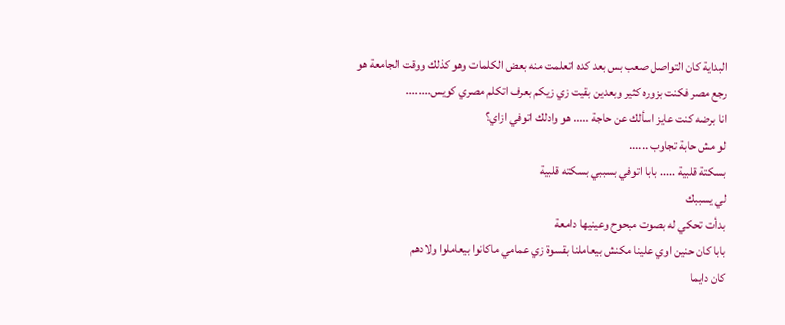البداية كان التواصل صعب بس بعد كده اتعلمت منه بعض الكلمات وهو كذلك ووقت الجامعة هو
رجع مصر فكنت بزوره كثير وبعدين بقيت زي زيكم بعرف اتكلم مصري كويس........
انا برضه كنت عايز اسألك عن حاجة ..... هو وادلك اتوفي ازاي؟
لو مش حابة تجاوب ......
بسكتة قلبية ..... بابا اتوفي بسببي بسكته قلبية
لي يسببك
بدأت تحكي له بصوت مبحوح وعينيها دامعة
بابا كان حنين اوي علينا مكنش بيعاملنا بقسوة زي عمامي ماكانوا بيعاملوا ولادهم
كان دايما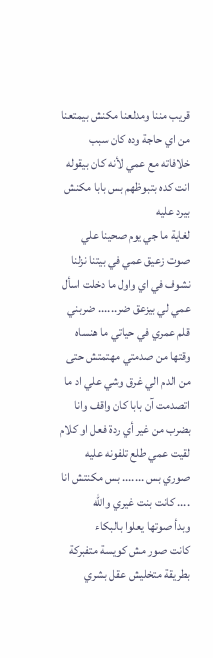قريب مننا ومدلعنا مكنش بيمتعنا من اي حاجة وده كان سبب خلافاته مع عمي لأنه كان بيقوله انت كده بتبوظهم بس بابا مكنش بيرد عليه
لغاية ما جي يوم صحينا علي صوت زعيق عمي في بيتنا نزلنا نشوف في اي واول ما دخلت اسأل عمي لي بيزعق ضر...... ضربني قلم عمري في حياتي ما هنساه
وقتها من صدمتي مهتمتش حتى من الدم الي غرق وشي علي اد ما اتصدمت آن بابا كان واقف وانا بضرب من غير أي ردة فعل او كلام
لقيت عمي طلع تلفونه عليه صوري بس ....... بس مكنتش انا .... كانت بنت غيري والله
وبدأ صوتها يعلوا بالبكاء
كانت صور مش كويسة متفبركة بطريقة متخليش عقل بشري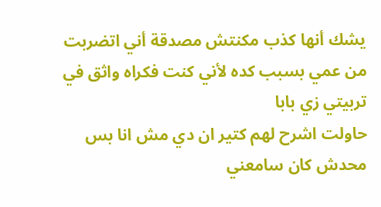يشك أنها كذب مكنتش مصدقة أني اتضربت من عمي بسبب كده لأني كنت فكراه واثق في تربيتي زي بابا
حاولت اشرح لهم كتير ان دي مش انا بس محدش كان سامعني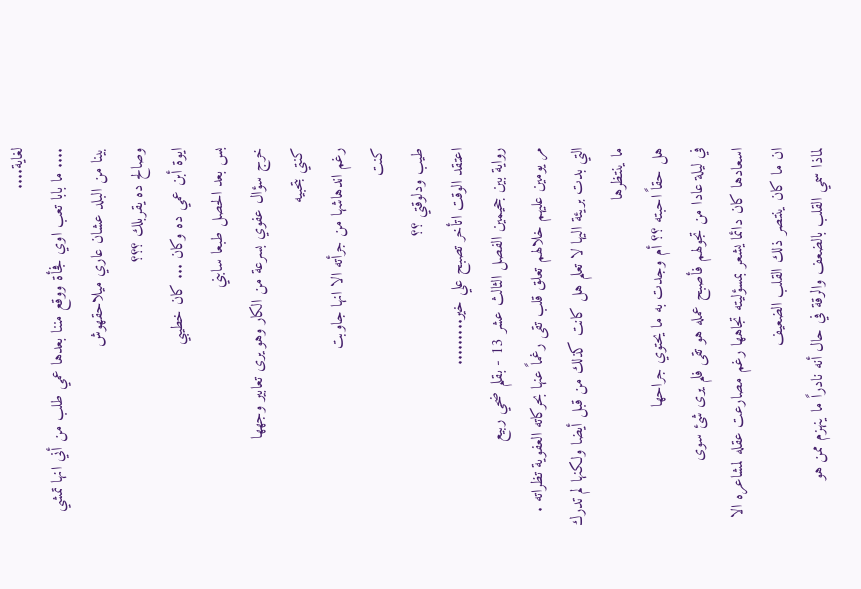لغاية....
.... ما بابا تعب اوي فجأة ووقع مننا بعدها عمي طلب من أني انها تمشي بينا من البلد عشان عاري ميلاحقهوش
وصالح ده يقربلك ؟؟؟
ايوة أبن عمي ده وكان ... كان خطيبي
بس بعد الحصل طبعا سابني
خرج سؤال عفوي بسرعة من الكار وهو يرى تعابير وجهها
كنتي بتحبيه
رغم اندهاشها من جرأته الا انها جاوبت
كنت
طيب ودلوقتي ؟؟
اعتقد الوقت اتأخر تصبح علي خير.........
رواية بين جحيمين الفصل الثالث عشر 13 - بقلم ضحي ربيع
مر يومين عليهم خلالهم تعلق قلب تقى رغماً عنها بحركاته العفوية تظراته .
التي بدت بريئة اليها لا تعلم هل كانت كذلك من قبل أيضا ولكنها لم تدرك ما ينتظرها
هل حقاً احبته ؟؟ أم وجدت به ما يحتوي جراحها
في ليلة عادا من تجولهم فأصبح عمله هو تقى فلم يرى شئ سوى
اسعادها كان دائما يشعر بمسؤليته تجاهها رغم مصارعت عقله لمشاعره الا ان ما كان ينتصر ذلك القلب الضعيف
لماذا سمي القلب بالضعف والرقة في حال أنه نادراً ما ينهزم ممن هو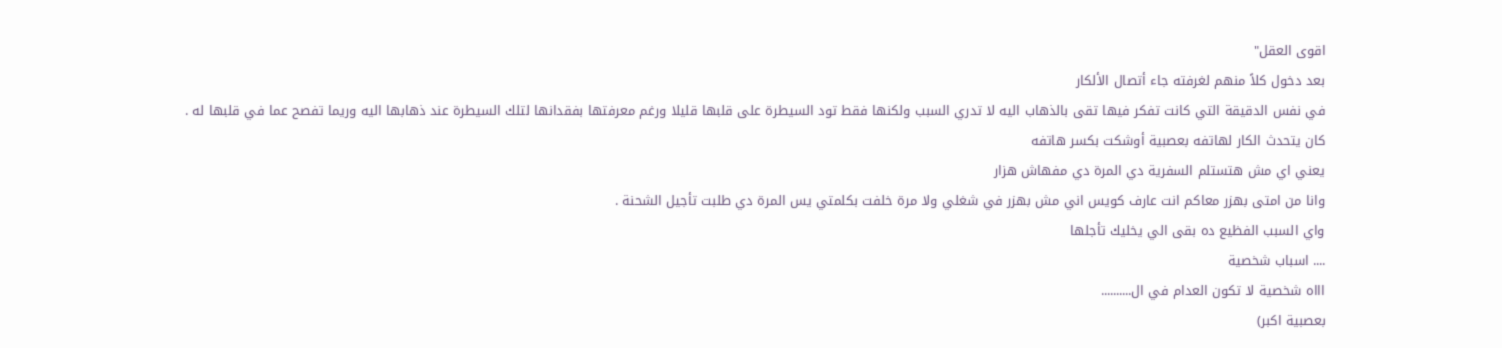اقوى العقل"
بعد دخول كلاً منهم لغرفته جاء أتصال الألكار
في نفس الدقيقة التي كانت تفكر فيها تقى بالذهاب اليه لا تدري السبب ولكنها فقط تود السيطرة على قلبها قليلا ورغم معرفتها بفقدانها لتلك السيطرة عند ذهابها اليه وريما تفصح عما في قلبها له .
كان يتحدث الكار لهاتفه بعصبية أوشكت بكسر هاتفه
يعني اي مش هتستلم السفرية دي المرة دي مفهاش هزار
وانا من امتى بهزر معاكم انت عارف كويس اني مش بهزر في شغلي ولا مرة خلفت بكلمتي يس المرة دي طلبت تأجيل الشحنة .
واي السبب الفظيع ده بقى الي يخليك تأجلها
.... اسباب شخصية
اااه شخصية لا تكون العدام في ال..........
بعصبية اكبر)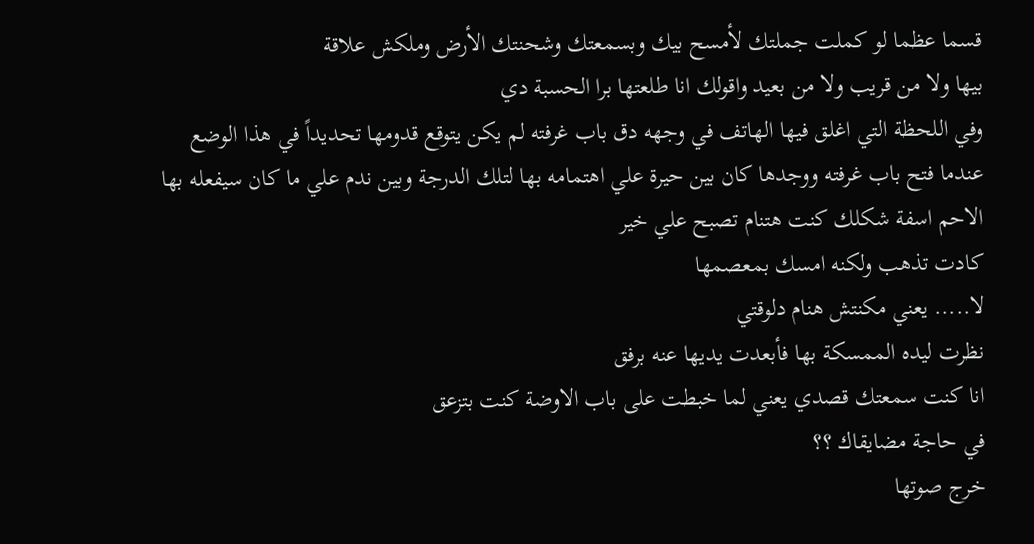قسما عظما لو كملت جملتك لأمسح بيك وبسمعتك وشحنتك الأرض وملكش علاقة
بيها ولا من قريب ولا من بعيد واقولك انا طلعتها برا الحسبة دي
وفي اللحظة التي اغلق فيها الهاتف في وجهه دق باب غرفته لم يكن يتوقع قدومها تحديداً في هذا الوضع
عندما فتح باب غرفته ووجدها كان بين حيرة علي اهتمامه بها لتلك الدرجة وبين ندم علي ما كان سيفعله بها
الاحم اسفة شكلك كنت هتنام تصبح علي خير
كادت تذهب ولكنه امسك بمعصمها
لا..... يعني مكنتش هنام دلوقتي
نظرت ليده الممسكة بها فأبعدت يديها عنه برفق
انا كنت سمعتك قصدي يعني لما خبطت على باب الاوضة كنت بتزعق
في حاجة مضايقاك ؟؟
خرج صوتها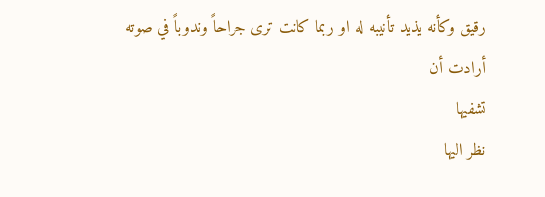رقيق وكأنه يذيد تأنيبه له او ربما كانت ترى جراحاً وندوباً في صوته أرادت أن
تشفيها
نظر اليها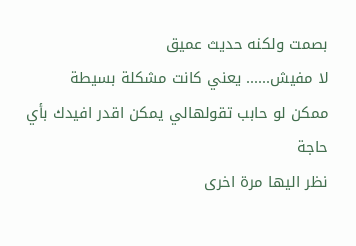بصمت ولكنه حديث عميق
لا مفيش...... يعني كانت مشكلة بسيطة
ممكن لو حابب تقولهالي يمكن اقدر افيدك بأي حاجة
نظر اليها مرة اخرى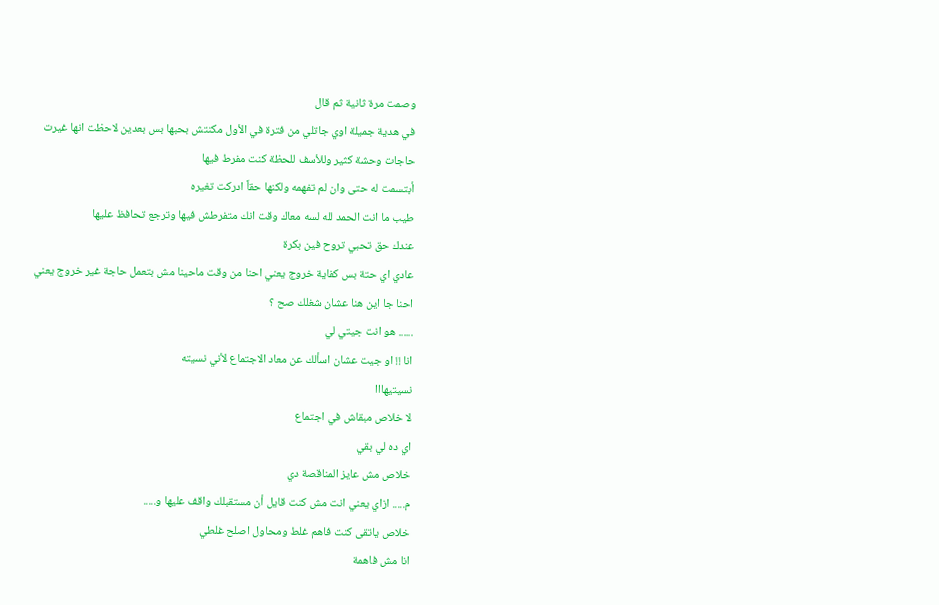وصمت مرة ثانية ثم قال
في هدية جميلة اوي جاتلي من فترة في الأول مكنتش بحبها بس بعدين لاحظت انها غيرت
حاجات وحشة كثير وللأسف للحظة كنت مفرط فيها
أبتسمت له حتى وان لم تفهمه ولكنها حقاً ادركت تغيره
طيب ما انت الحمد لله لسه معاك وقت انك متفرطش فيها وترجع تحافظ عليها
عندك حق تحبي تروح فين بكرة
عادي اي حتة بس كفاية خروج يعني احنا من وقت ماحينا مش بتعمل حاجة غير خروج يعني
احنا جا اين هنا عشان شغلك صح ؟
...... هو انت جيتي لي
انا !! او جيت عشان اسألك عن معاد الاجتماع لأني نسيته
نسيتيهااا
لا خلاص مبقاش في اجتماع
اي ده لي بقي
خلاص مش عايز المناقصة دي
م..... ازاي يعني انت مش كنت قايل أن مستقبلك واقف عليها و.....
خلاص ياتقى كنت فاهم غلط ومحاول اصلح غلطي
انا مش فاهمة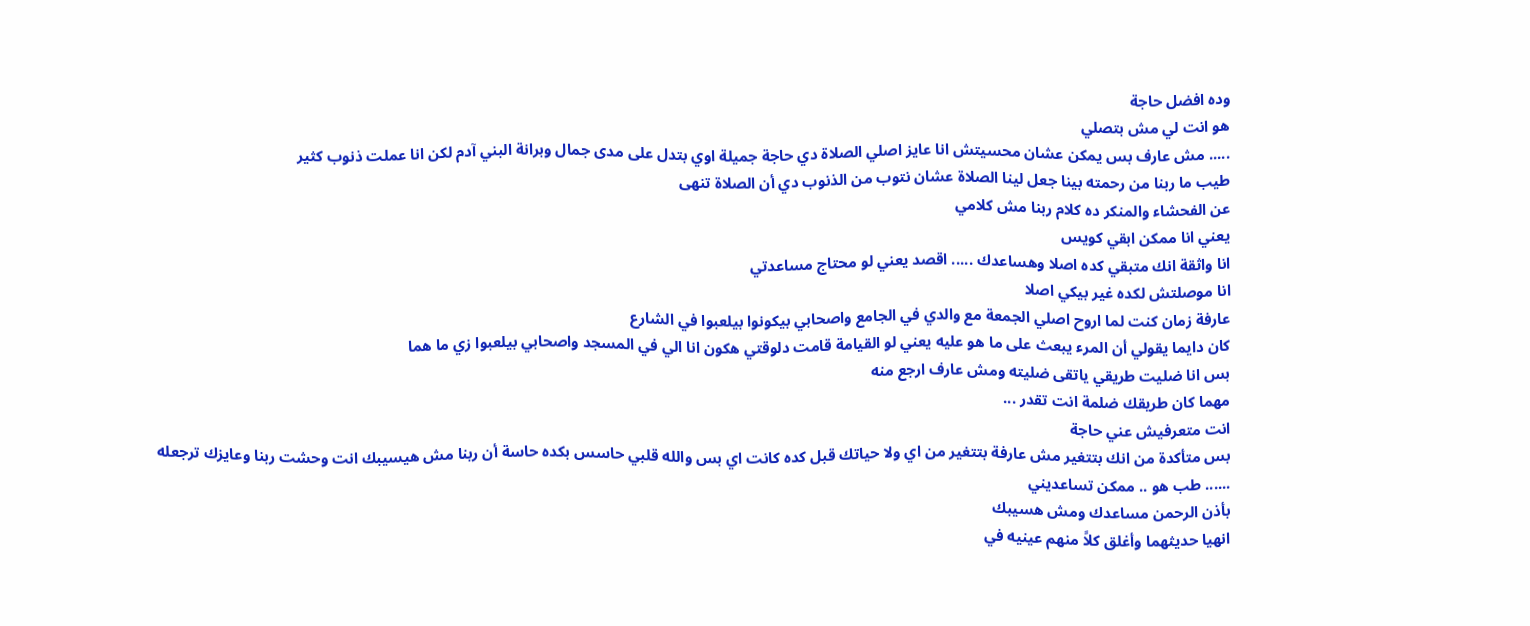وده افضل حاجة
هو انت لي مش بتصلي
..... مش عارف بس يمكن عشان محسيتش انا عايز اصلي الصلاة دي حاجة جميلة اوي بتدل على مدى جمال وبرانة البني آدم لكن انا عملت ذنوب كثير
طيب ما ربنا من رحمته بينا جعل لينا الصلاة عشان نتوب من الذنوب دي أن الصلاة تنهى
عن الفحشاء والمنكر ده كلام ربنا مش كلامي
يعني انا ممكن ابقي كويس
انا واثقة انك متبقي كده اصلا وهساعدك ..... اقصد يعني لو محتاج مساعدتي
انا موصلتش لكده غير بيكي اصلا
عارفة زمان كنت لما اروح اصلي الجمعة مع والدي في الجامع واصحابي بيكونوا بيلعبوا في الشارع
كان دايما يقولي أن المرء يبعث على ما هو عليه يعني لو القيامة قامت دلوقتي هكون انا الي في المسجد واصحابي بيلعبوا زي ما هما
بس انا ضليت طريقي ياتقى ضليته ومش عارف ارجع منه
مهما كان طريقك ضلمة انت تقدر ...
انت متعرفيش عني حاجة
بس متأكدة من انك بتتغير مش عارفة بتتغير من اي ولا حياتك قبل كده كانت اي بس والله قلبي حاسس بكده حاسة أن ربنا مش هيسيبك انت وحشت ربنا وعايزك ترجعله
...... طب هو .. ممكن تساعديني
بأذن الرحمن مساعدك ومش هسيبك
انهيا حديثهما وأغلق كلاً منهم عينيه في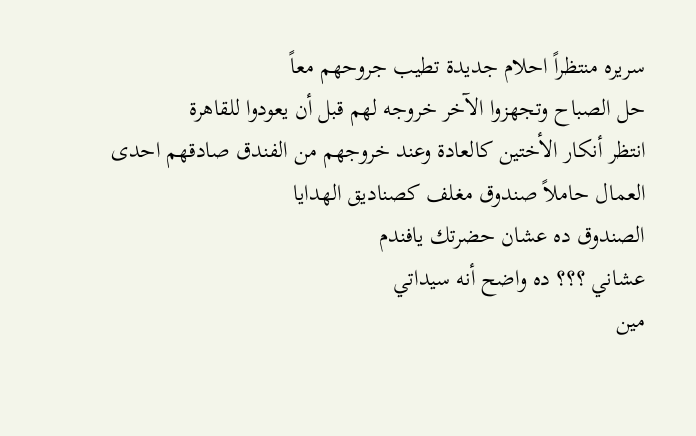سريره منتظراً احلام جديدة تطيب جروحهم معاً
حل الصباح وتجهزوا الآخر خروجه لهم قبل أن يعودوا للقاهرة
انتظر أنكار الأختين كالعادة وعند خروجهم من الفندق صادقهم احدى العمال حاملاً صندوق مغلف كصناديق الهدايا
الصندوق ده عشان حضرتك يافندم
عشاني ؟؟؟ ده واضح أنه سيداتي
مين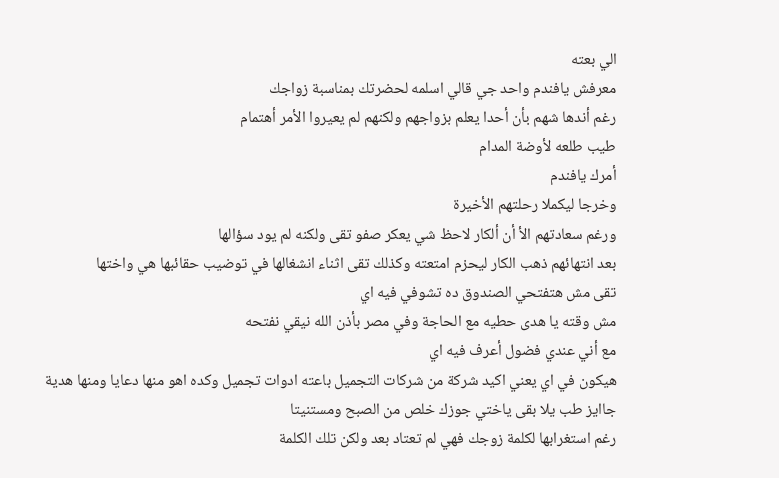الي بعته
معرفش يافندم واحد جي قالي اسلمه لحضرتك بمناسبة زواجك
رغم أندها شهم بأن أحدا يعلم بزواجهم ولكنهم لم يعيروا الأمر أهتمام
طيب طلعه لأوضة المدام
أمرك يافندم
وخرجا ليكملا رحلتهم الأخيرة
ورغم سعادتهم الأ أن ألكار لاحظ شي يعكر صفو تقى ولكنه لم يود سؤالها
بعد انتهائهم ذهب الكار ليحزم امتعته وكذلك تقى اثناء انشغالها في توضيب حقائبها هي واختها
تقى مش هتفتحي الصندوق ده تشوفي فيه اي
مش وقته يا هدى حطيه مع الحاجة وفي مصر بأذن الله نيقي نفتحه
مع أني عندي فضول أعرف فيه اي
هيكون في اي يعني اكيد شركة من شركات التجميل باعته ادوات تجميل وكده اهو منها دعايا ومنها هدية
جاايز طب يلا بقى ياختي جوزك خلص من الصبح ومستنيتا
رغم استغرابها لكلمة زوجك فهي لم تعتاد بعد ولكن تلك الكلمة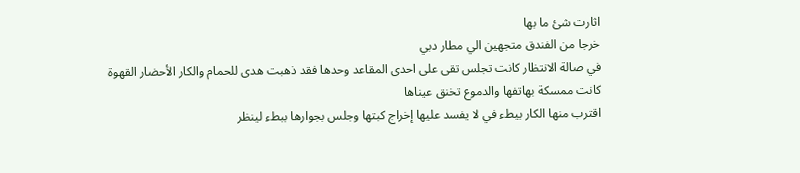اثارت شئ ما بها
خرجا من الفندق متجهين الي مطار دبي
في صالة الانتظار كانت تجلس تقى على احدى المقاعد وحدها فقد ذهبت هدى للحمام والكار الأحضار القهوة
كانت ممسكة بهاتفها والدموع تخنق عيناها
اقترب منها الكار بيطء في لا يفسد عليها إخراج كبتها وجلس بجوارها ببطء لينظر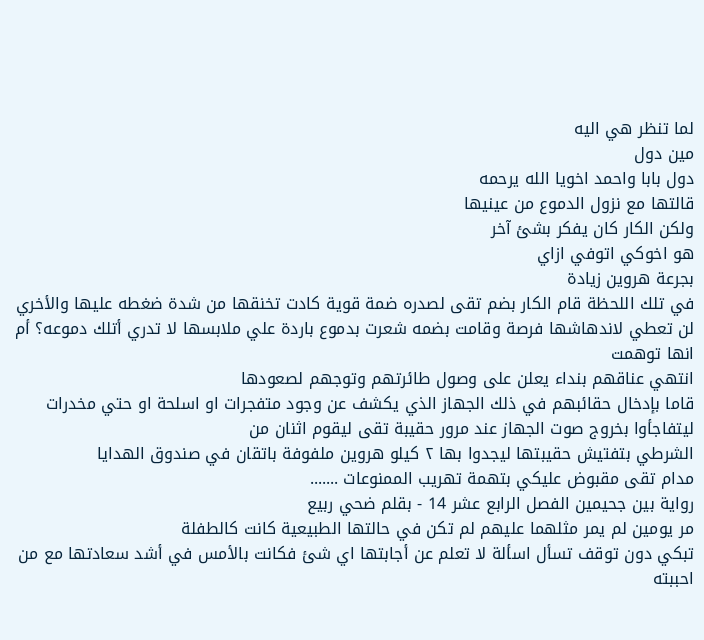لما تنظر هي اليه
مين دول
دول بابا واحمد اخويا الله يرحمه
قالتها مع نزول الدموع من عينيها
ولكن الكار كان يفكر بشئ آخر
هو اخوكي اتوفي ازاي
بجرعة هروين زيادة
في تلك اللحظة قام الكار بضم تقى لصدره ضمة قوية كادت تخنقها من شدة ضغطه عليها والأخري لن تعطي لاندهاشها فرصة وقامت بضمه شعرت بدموع باردة علي ملابسها لا تدري أتلك دموعه؟ أم انها توهمت
انتهي عناقهم بنداء يعلن على وصول طائرتهم وتوجهم لصعودها
قاما بإدخال حقائبهم في ذلك الجهاز الذي يكشف عن وجود متفجرات او اسلحة او حتي مخدرات ليتفاجأوا بخروج صوت الجهاز عند مرور حقيبة تقى ليقوم اثنان من
الشرطي بتفتيش حقيبتها ليجدوا بها ٢ كيلو هروين ملفوفة باتقان في صندوق الهدايا
مدام تقى مقبوض عليكي بتهمة تهريب الممنوعات .......
رواية بين جحيمين الفصل الرابع عشر 14 - بقلم ضحي ربيع
مر يومين لم يمر مثلهما عليهم لم تكن في حالتها الطبيعية كانت كالطفلة
تبكي دون توقف تسأل اسألة لا تعلم عن أجابتها اي شئ فكانت بالأمس في أشد سعادتها مع من
احببته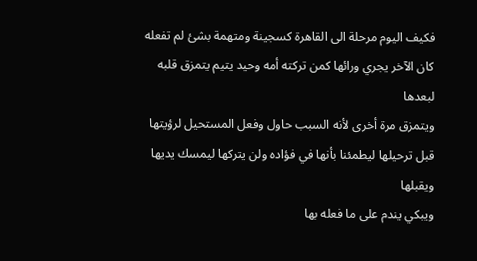فكيف اليوم مرحلة الى القاهرة كسجينة ومتهمة بشئ لم تفعله
كان الآخر يجري ورائها كمن تركته أمه وحيد يتيم يتمزق قلبه لبعدها
ويتمزق مرة أخرى لأنه السبب حاول وفعل المستحيل لرؤيتها قبل ترحيلها ليطمئنا بأنها في فؤاده ولن يتركها ليمسك يديها ويقبلها
ويبكي يندم على ما فعله بها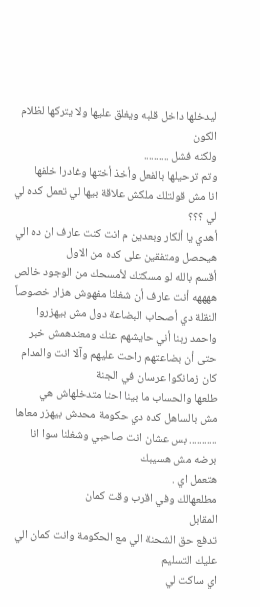ليدخلها داخل قلبه ويغلق عليها ولا يتركها لظلام الكون
ولكنه فشل ..........
وتم ترحيلها بالفعل وأخذ أختها وغادرا خلفها
انا مش قولتلك ملكش علاقة بيها لي تعمل كده لي لي ؟؟؟
أهدي يا ألكار وبعدين م انت كنت عارف ان ده الي هيحصل ومتفقين على كده من الاول
أقسم بالله لو مسكتك لأمسحك من الوجود خالص
ههههه أنت عارف أن شغلنا مفهوش هزار خصوصاً النقلة دي أصحاب البضاعة دول مش بيهزروا واحمد ربنا أني حايشهم عنك ومعندهمش خبر حتى أن بضاعتهم راحت عليهم وآلا انت والمدام كان زمانكوا عرسان في الجنة
طلعها والحساب ما بينا احنا متدخلهاش هي
مش بالساهل كده دي حكومة محدش بيهزر معاها ........... بس عشان انت صاحبي وشغلنا سوا انا برضه مش هسيبك
هتعمل اي .
مطلعهالك وفي اقرب وقت كمان
المقابل
تدفع حق الشحنة الي مع الحكومة وانت كمان الي عليك التسليم
اي ساكت لي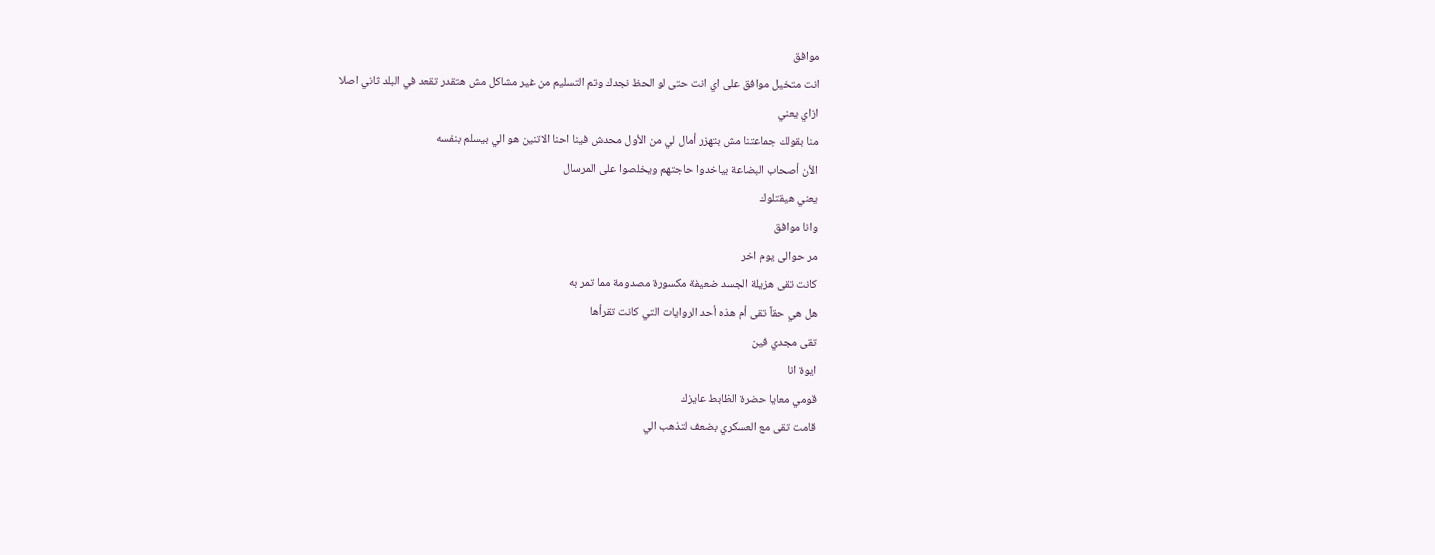موافق
انت متخيل موافق على اي انت حتى لو الحظ نجدك وتم التسليم من غير مشاكل مش هتقدر تقعد في البلد ثاني اصلا
ازاي يعني
منا بقولك جماعتنا مش بتهزر أمال لي من الأول محدش فينا احنا الاتنين هو الي بيسلم بنفسه
الأن أصحاب البضاعة بياخدوا حاجتهم ويخلصوا على المرسال
يعني هيقتلوك
وانا موافق
مر حوالى يوم اخر
كانت تقى هزيلة الجسد ضعيفة مكسورة مصدومة مما تمر به
هل هي حقاً تقى أم هذه أحد الروايات التي كانت تقرأها
تقى مجدي فين
ايوة انا
قومي معايا حضرة الظابط عايزك
قامت تقى مع العسكري بضعف لتذهب الي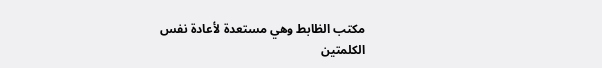مكتب الظابط وهي مستعدة لأعادة نفس
الكلمتين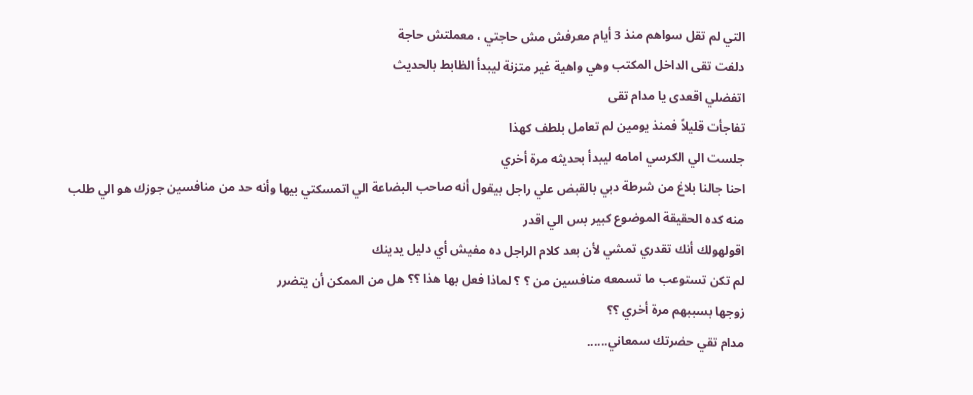التي لم تقل سواهم منذ 3 أيام معرفش مش حاجتي ، معملتش حاجة
دلفت تقى الداخل المكتب وهي واهية غير متزنة ليبدأ الظابط بالحديث
اتفضلي اقعدی یا مدام تقی
تفاجأت قليلاً فمنذ يومين لم تعامل بلطف كهذا
جلست الي الكرسي امامه ليبدأ بحديثه مرة أخري
احنا جالنا بلاغ من شرطة دبي بالقبض علي راجل بيقول أنه صاحب البضاعة الي اتمسكتي بيها وأنه حد من منافسين جوزك هو الي طلب منه كده الحقيقة الموضوع كبير بس الي اقدر
اقولهولك أنك تقدري تمشي لأن بعد كلام الراجل ده مفيش أي دليل يدينك
لم تكن تستوعب ما تسمعه منافسين من ؟ ؟ لماذا فعل بها هذا ؟؟ هل من الممكن أن يتضرر
زوجها بسببهم مرة أخري ؟؟
مدام تقي حضرتك سمعاني......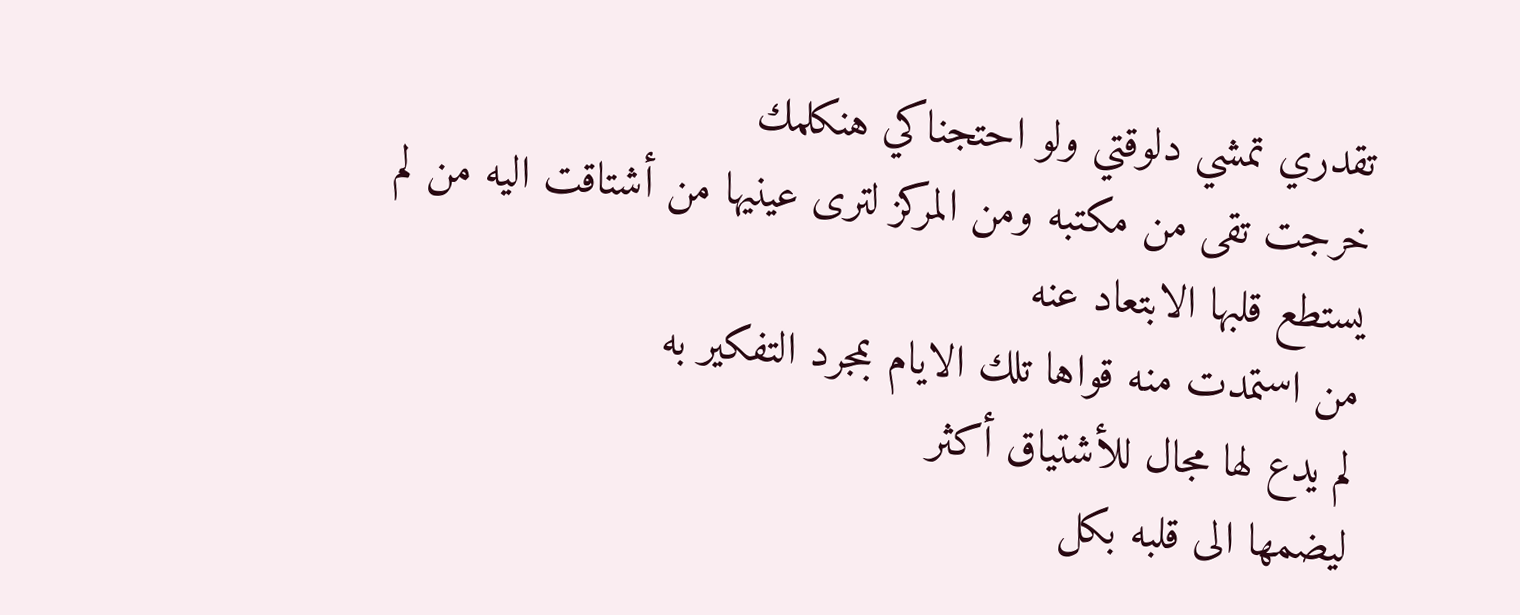تقدري تمشي دلوقتي ولو احتجناكي هنكلمك
خرجت تقى من مكتبه ومن المركز لترى عينيها من أشتاقت اليه من لم يستطع قلبها الابتعاد عنه
من استمدت منه قواها تلك الايام بمجرد التفكير به
لم يدع لها مجال للأشتياق أكثر
ليضمها الى قلبه بكل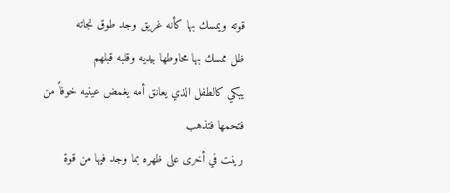قوته ويمسك بها كأنه غريق وجد طوق نجاته
ظل ممسك بها محاوطها بيديه وقلبه قبلهم
يبكي كالطفل الذي يعانق أمه يغمض عينيه خوفاً من فتحمها فتذهب
رينت في أخرى على ظهره بما وجد فيها من قوة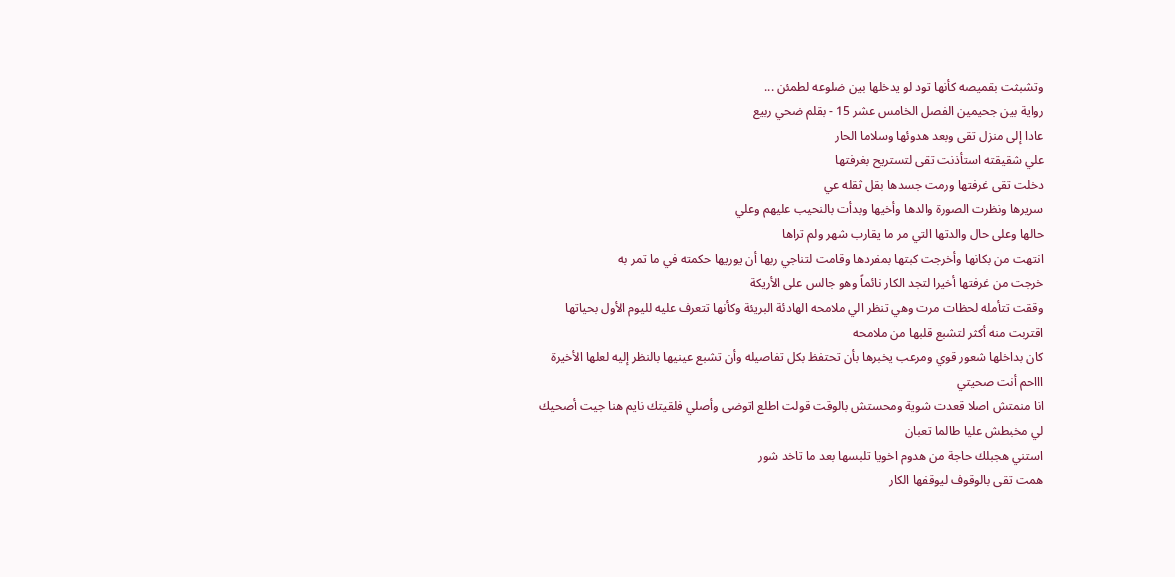وتشبثت بقميصه كأنها تود لو يدخلها بين ضلوعه لطمئن ...
رواية بين جحيمين الفصل الخامس عشر 15 - بقلم ضحي ربيع
عادا إلى منزل تقى وبعد هدوئها وسلاما الحار
علي شقيقته استأذنت تقى لتستريح بغرفتها
دخلت تقى غرفتها ورمت جسدها بقل ثقله عي
سريرها ونظرت الصورة والدها وأخيها وبدأت بالنحيب عليهم وعلي
حالها وعلى حال والدتها التي مر ما يقارب شهر ولم تراها
انتهت من بكانها وأخرجت كبتها بمفردها وقامت لتناجي ربها أن يوريها حكمته في ما تمر به
خرجت من غرفتها أخيرا لتجد الكار نائماً وهو جالس على الأريكة
وققت تتأمله لحظات مرت وهي تنظر الي ملامحه الهادئة البريئة وكأنها تتعرف عليه لليوم الأول بحياتها
اقتربت منه أكثر لتشبع قلبها من ملامحه
كان بداخلها شعور قوي ومرعب يخبرها بأن تحتفظ بكل تفاصيله وأن تشبع عينيها بالنظر إليه لعلها الأخيرة
اااحم أنت صحيتي
انا منمتش اصلا قعدت شوية ومحستش بالوقت قولت اطلع اتوضى وأصلي فلقيتك نايم هنا جيت أصحيك
لي مخبطش عليا طالما تعبان
استني هجبلك حاجة من هدوم اخويا تلبسها بعد ما تاخد شور
همت تقى بالوقوف ليوقفها الكار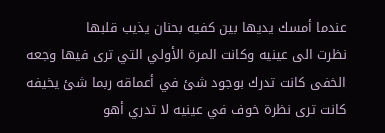عندما أمسك يديها بين كفيه بحنان يذيب قلبها
نظرت الى عينيه وكانت المرة الأولي التي ترى فيها وجعه الخفى كانت تدرك بوجود شئ في أعماقه ربما شئ يخيفه
كانت ترى نظرة خوف في عينيه لا تدري أهو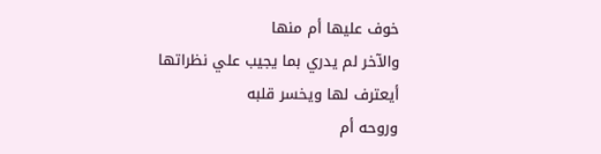خوف عليها أم منها
والآخر لم يدري بما يجيب علي نظراتها أيعترف لها ويخسر قلبه
وروحه أم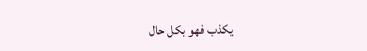يكذب فهو بكل حال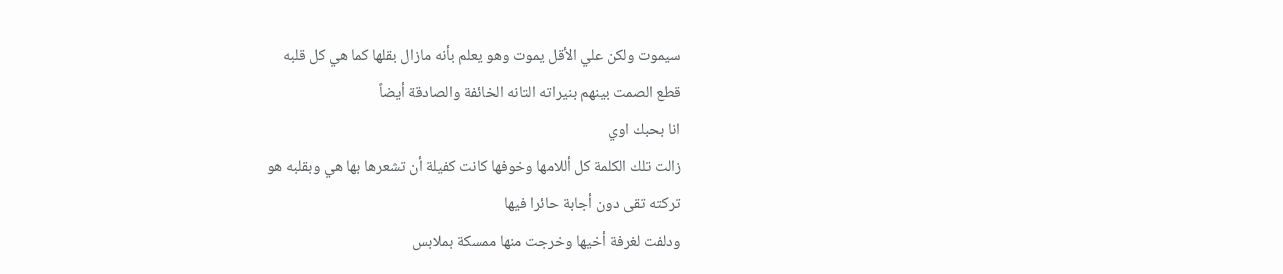سيموت ولكن علي الأقل يموت وهو يعلم بأنه مازال بقلها كما هي كل قلبه
قطع الصمت بينهم بنيراته التانه الخائفة والصادقة أيضاً
انا بحبك اوي
زالت تلك الكلمة كل أللامها وخوفها كانت كفيلة أن تشعرها بها هي وبقلبه هو
تركته تقى دون أجابة حائرا فيها
ودلفت لغرفة أخيها وخرجت منها ممسكة بملابس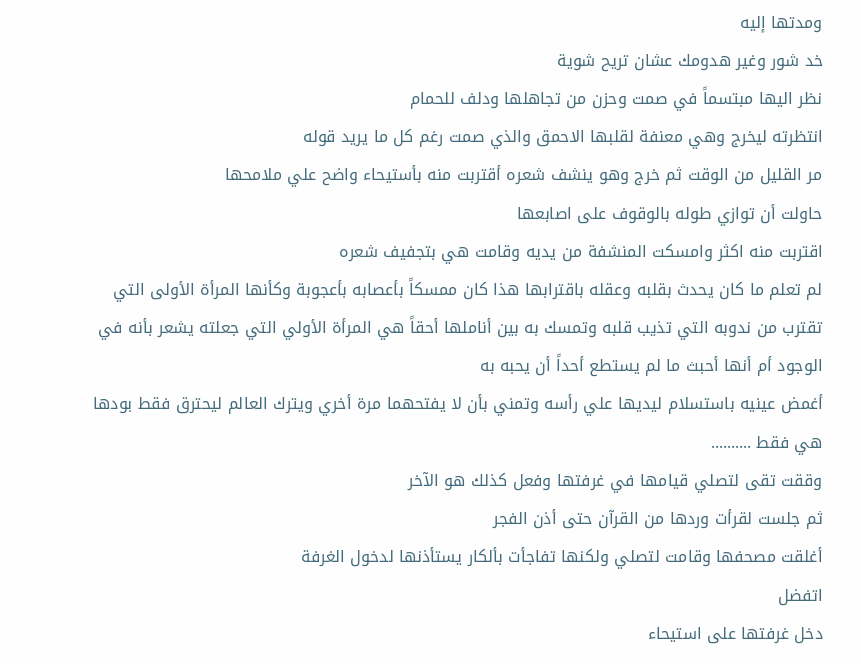ومدتها إليه
خد شور وغير هدومك عشان تريح شوية
نظر اليها مبتسماً في صمت وحزن من تجاهلها ودلف للحمام
انتظرته ليخرج وهي معنفة لقلبها الاحمق والذي صمت رغم كل ما يريد قوله
مر القليل من الوقت ثم خرج وهو ينشف شعره أقتربت منه بأستيحاء واضح علي ملامحها
حاولت أن توازي طوله بالوقوف على اصابعها
اقتربت منه اكثر وامسكت المنشفة من يديه وقامت هي بتجفيف شعره
لم تعلم ما كان يحدث بقلبه وعقله باقترابها هذا كان ممسكاً بأعصابه بأعجوبة وكأنها المرأة الأولى التي تقترب من ندوبه التي تذيب قلبه وتمسك به بين أناملها أحقاً هي المرأة الأولي التي جعلته يشعر بأنه في الوجود أم أنها أحبث ما لم يستطع أحداً أن يحبه به
أغمض عينيه باستسلام ليديها علي رأسه وتمني بأن لا يفتحهما مرة أخري ويترك العالم ليحترق فقط بودها هي فقط ..........
وققت تقى لتصلي قيامها في غرفتها وفعل كذلك هو الآخر
ثم جلست لقرأت وردها من القرآن حتى أذن الفجر
أغلقت مصحفها وقامت لتصلي ولكنها تفاجأت بألكار يستأذنها لدخول الغرفة
اتفضل
دخل غرفتها على استيحاء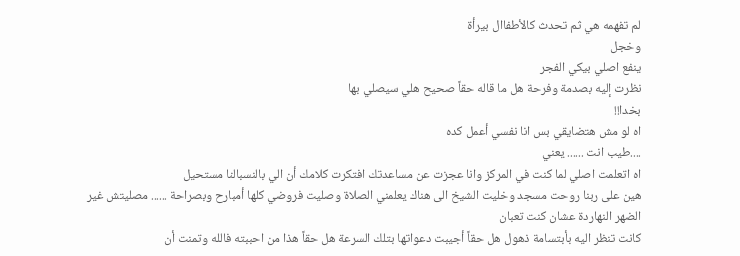لم تفهمه هي ثم تحدث كالأطفاال بيرأة
وخجل
ينفع اصلي بيكي الفجر
نظرت إليه بصدمة وفرحة هل ما قاله حقاً صحيح هلي سيصلي بها
بخدا!!
اه لو مش هتضايقي بس انا نفسي أعمل كده
....طيب انت ...... يعني
اه اتعلمت اصلي لما كنت في المركز وانا عجزت عن مساعدتك افتكرت كلامك أن الي بالنسبالنا مستحيل
هين على ربنا روحت مسجد وخليت الشيخ الى هناك يعلمني الصلاة وصليت فروضي كلها أمبارح وبصراحة ...... مصليتش غير الضهر النهاردة عشان كنت تعبان
كانت تنظر اليه بأبتسامة ذهول هل حقاً أجيبت دعواتها بتلك السرعة هل حقاً هذا من احببته فالله وتمنت أن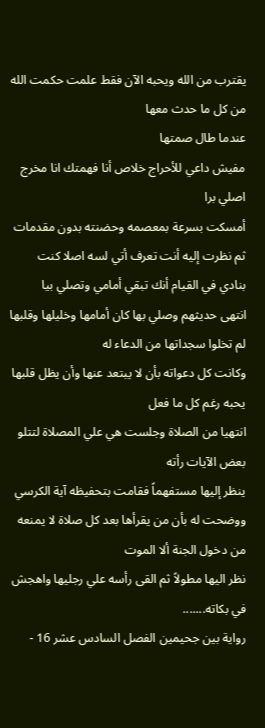يقترب من الله ويحبه الآن فقط علمت حكمت الله من كل ما حدث معها
عندما طال صمتها
مفيش داعي للأحراج خلاص أنا فهمتك انا مخرج اصلي برا
أمسكت بسرعة بمعصمه وحضنته بدون مقدمات ثم نظرت إليه أنت تعرف أتي لسه اصلا كنت بنادي في القيام أنك تبقي أمامي وتصلي بيا
انتهى حديثهم وصلي بها كان أمامها وخليلها وقلبها لم تخلوا سجداتها من الدعاء له
وكانت كل دعواته بأن لا يبتعد عنها وأن يظل قلبها يحبه رغم كل ما فعل
انتهيا من الصلاة وجلست هي علي المصلاة لتتلو بعض الآيات رأته
ينظر إليها مستفهماً فقامت بتحفيظه آية الكرسي
ووضحت له بأن من يقرأها بعد كل صلاة لا يمنعه
من دخول الجنة ألا الموت
نظر اليها مطولاً ثم القى رأسه علي رجليها واهجش في بكاته.......
رواية بين جحيمين الفصل السادس عشر 16 -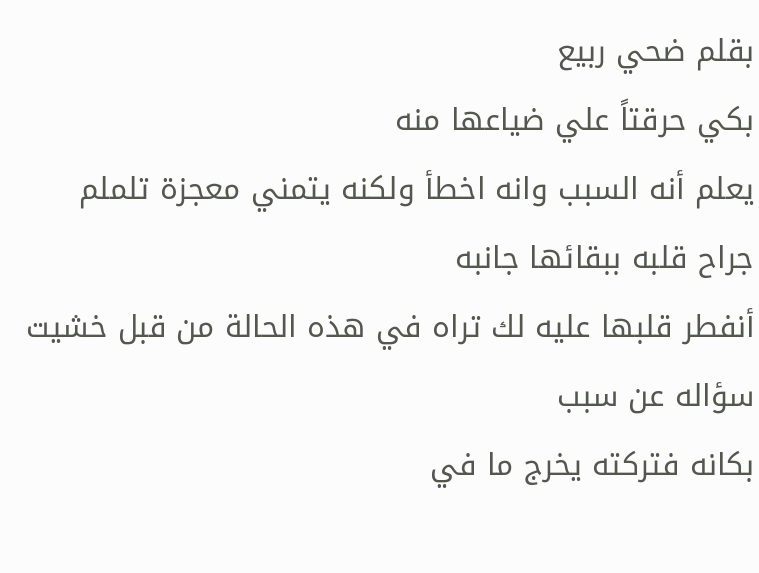بقلم ضحي ربيع
بكي حرقتاً علي ضياعها منه
يعلم أنه السبب وانه اخطأ ولكنه يتمني معجزة تلملم جراح قلبه ببقائها جانبه
أنفطر قلبها عليه لك تراه في هذه الحالة من قبل خشيت سؤاله عن سبب
بكانه فتركته يخرج ما في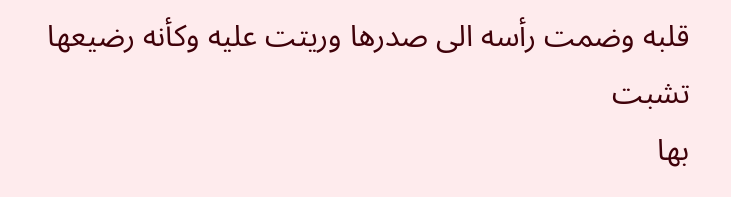قلبه وضمت رأسه الى صدرها وريتت عليه وكأنه رضيعها تشبت
بها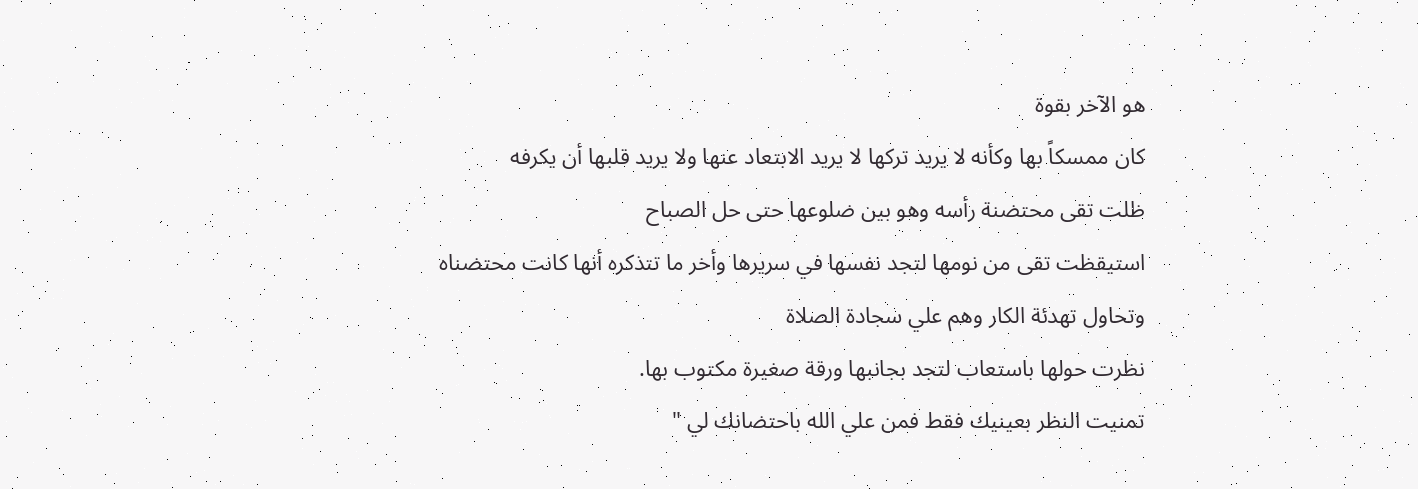هو الآخر بقوة
كان ممسكاً بها وكأنه لا يريد تركها لا يريد الابتعاد عنها ولا يريد قلبها أن يكرفه
ظلت تقى محتضنة رأسه وهو بين ضلوعها حتى حل الصباح
استيقظت تقى من نومها لتجد نفسها في سريرها وأخر ما تتذكره أنها كانت محتضناه
وتحاول تهدئة الكار وهم علي سجادة الصلاة
نظرت حولها باستعاب لتجد بجانبها ورقة صغيرة مكتوب بها.
تمنيت النظر بعينيك فقط فمن علي الله باحتضانك لي "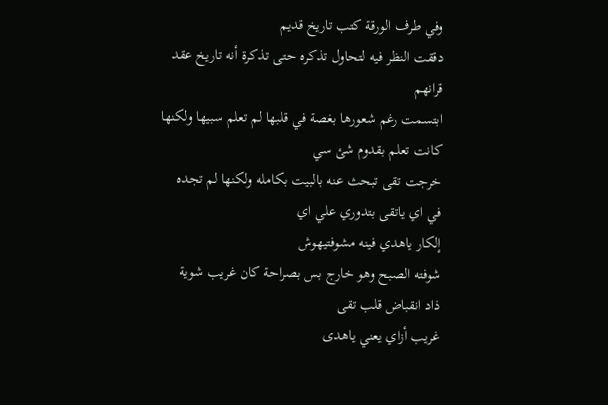وفي طرف الورقة كتب تاريخ قديم
دققت النظر فيه لتحاول تذكره حتى تذكرة أنه تاريخ عقد قرانهم
ابتسمت رغم شعورها بغصة في قلبها لم تعلم سبيها ولكنها كانت تعلم بقدوم شئ سي
خرجت تقى تبحث عنه بالبيت بكامله ولكنها لم تجده
في اي ياتقى بتدوري علي اي
إلكار ياهدي فينه مشوفتيهوش
شوفته الصبح وهو خارج بس بصراحة كان غريب شوية
ذاد انقباض قلب تقى
غريب أزاي يعني ياهدى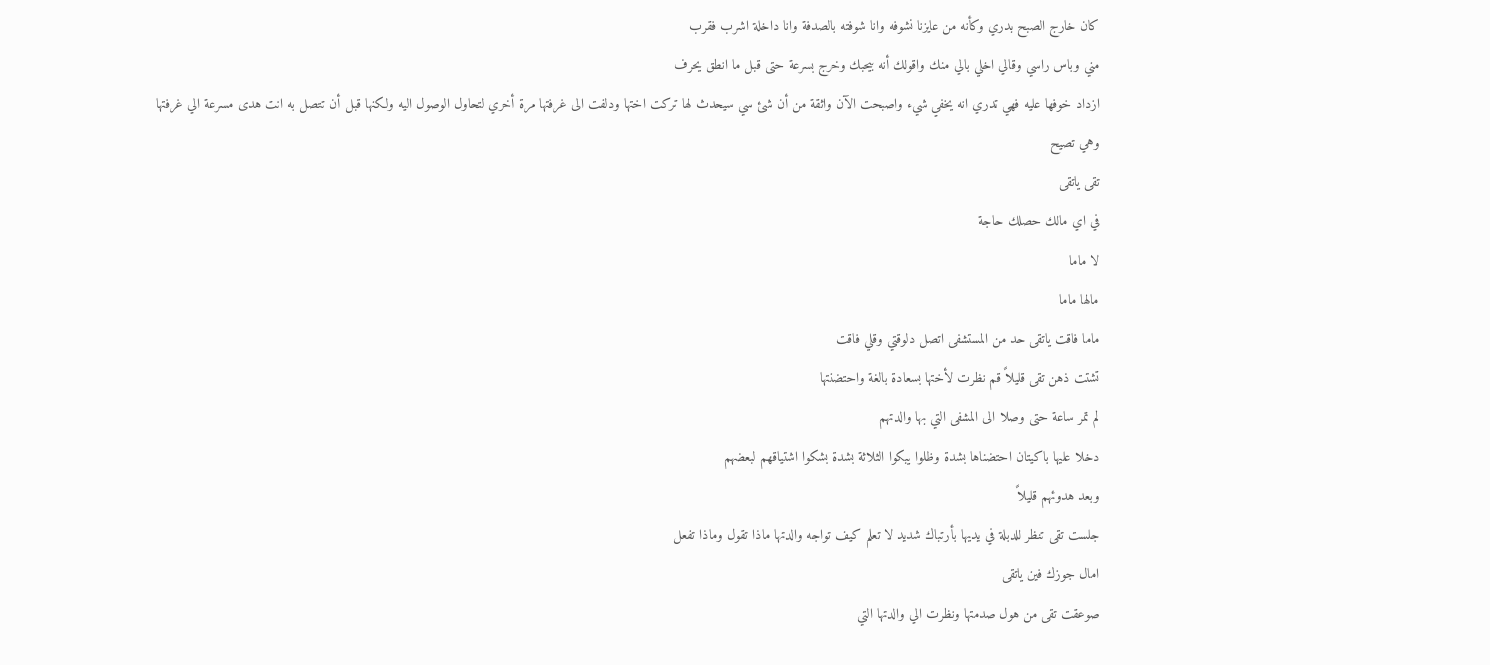كان خارج الصبح بدري وكأنه من عايزنا نشوفه وانا شوفته بالصدفة وانا داخلة اشرب فقرب
مني وباس راسي وقالي اخلي بالي منك واقولك أنه بيحبك وخرج بسرعة حتى قبل ما انطق يحرف
ازداد خوفها عليه فهي تدري انه يخفي شيء واصبحت الآن واثقة من أن شئ سي سيحدث لها تركت اختها ودلفت الى غرفتها مرة أخري لتحاول الوصول اليه ولكنها قبل أن تتصل به انت هدى مسرعة الي غرفتها وهي تصيح
تقى ياتقى
في اي مالك حصلك حاجة
لا ماما
مالها ماما
ماما فاقت ياتقى حد من المستشفى اتصل دلوقتي وقلي فاقت
تشتت ذهن تقى قليلاً قم نظرت لأختها بسعادة بالغة واحتضنتها
لم تمر ساعة حتى وصلا الى المشفى التي بها والدتهم
دخلا عليها باكيتان احتضناها بشدة وظلوا يبكوا الثلاثة بشدة بشكوا اشتياقهم لبعضهم
وبعد هدوئهم قليلاً
جلست تقى تنظر للدبلة في يديها بأرتباك شديد لا تعلم كيف تواجه والدتها ماذا تقول وماذا تفعل
امال جوزك فين ياتقى
صوعقت تقى من هول صدمتها ونظرت الي والدتها التي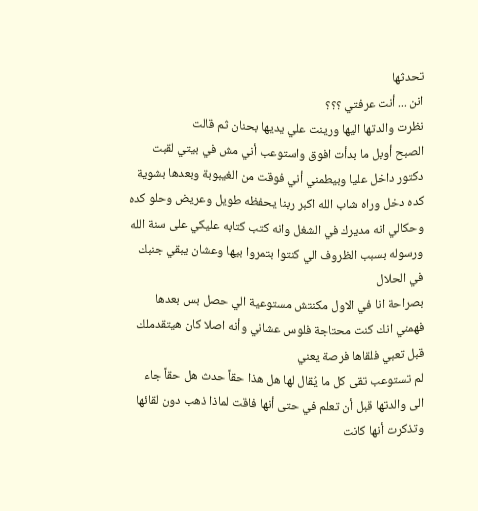تحدثها
انن ... أنت عرفتي ؟؟؟
نظرت والدتها اليها ورينت علي يديها بحنان ثم قالت
الصبح أوبل ما بدأت افوق واستوعب أني مش في بيتي لقبت دكتور داخل عليا وبيطمني أني فوقت من الغيبوبة وبعدها بشوية كده دخل وراه شاب الله اكبر ربنا يحفظه طويل وعريض وحلو كده وحكالي انه مديرك في الشغل وانه كتب كتابه عليكي على سنة الله ورسوله بسبب الظروف الي كنتوا بتمروا بيها وعشان يبقي جنبك في الحلال
بصراحة انا في الاول مكنتش مستوعية الي حصل بس بعدها فهمني انك كنت محتاجة فلوس عشاني وأنه اصلا كان هيتقدملك قبل تعبي فلقاها فرصة يعني
لم تستوعب تقى كل ما يُقال لها هل هذا حقاً حدث هل حقاً جاء الى والدتها قبل أن تعلم في حتى أنها فاقت لماذا ذهب دون لقائها
وتذكرت أنها كانت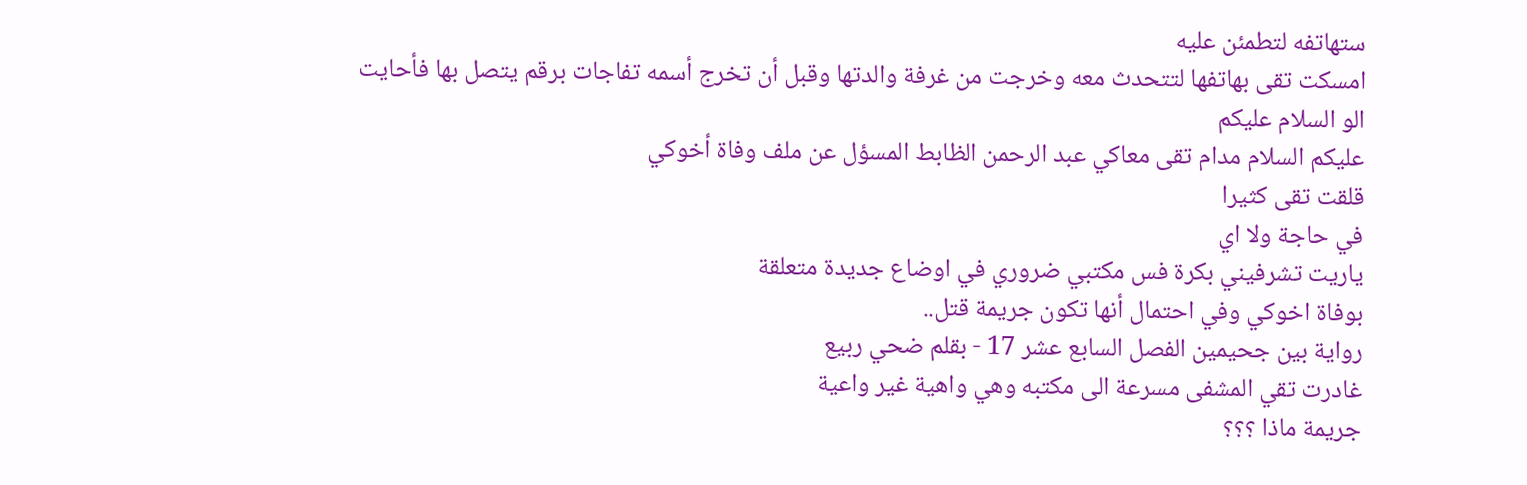ستهاتفه لتطمئن عليه
امسكت تقى بهاتفها لتتحدث معه وخرجت من غرفة والدتها وقبل أن تخرج أسمه تفاجات برقم يتصل بها فأحايت
الو السلام عليكم
عليكم السلام مدام تقى معاكي عبد الرحمن الظابط المسؤل عن ملف وفاة أخوكي
قلقت تقى كثيرا
في حاجة ولا اي
ياريت تشرفيني بكرة فس مكتبي ضروري في اوضاع جديدة متعلقة
بوفاة اخوكي وفي احتمال أنها تكون جريمة قتل..
رواية بين جحيمين الفصل السابع عشر 17 - بقلم ضحي ربيع
غادرت تقي المشفى مسرعة الى مكتبه وهي واهية غير واعية
جريمة ماذا ؟؟؟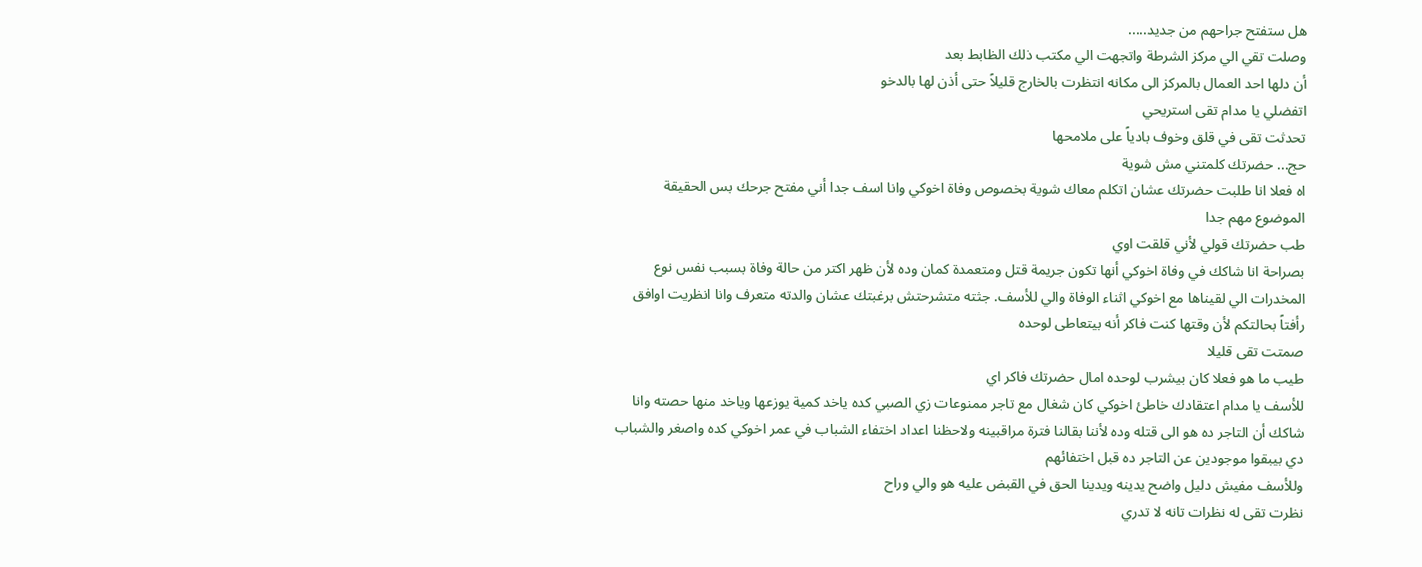هل ستفتح جراحهم من جديد.....
وصلت تقي الي مركز الشرطة واتجهت الي مكتب ذلك الظابط بعد
أن دلها احد العمال بالمركز الى مكانه انتظرت بالخارج قليلاً حتى أذن لها بالدخو
اتفضلي يا مدام تقى استريحي
تحدثت تقى في قلق وخوف بادياً على ملامحها
حج... حضرتك كلمتني مش شوية
اه فعلا انا طلبت حضرتك عشان اتكلم معاك شوية بخصوص وفاة اخوكي وانا اسف جدا أني مفتح جرحك بس الحقيقة الموضوع مهم جدا
طب حضرتك قولي لأني قلقت اوي
بصراحة انا شاكك في وفاة اخوكي أنها تكون جريمة قتل ومتعمدة كمان وده لأن ظهر اكتر من حالة وفاة بسبب نفس نوع المخدرات الي لقيناها مع اخوكي اثناء الوفاة والي للأسف. جثته متشرحتش برغبتك عشان والدته متعرف وانا انظريت اوافق رأفتاً بحالتكم لأن وقتها كنت فاكر أنه بيتعاطى لوحده
صمتت تقى قليلا
طيب ما هو فعلا كان بيشرب لوحده امال حضرتك فاكر اي
للأسف يا مدام اعتقادك خاطئ اخوكي كان شغال مع تاجر ممنوعات زي الصبي كده ياخد كمية يوزعها وياخد منها حصته وانا شاكك أن التاجر ده هو الى قتله وده لأننا بقالنا فترة مراقبينه ولاحظنا اعداد اختفاء الشباب في عمر اخوكي كده واصغر والشباب دي بيبقوا موجودين عن التاجر ده قبل اختفائهم
وللأسف مفيش دليل واضح يدينه ويدينا الحق في القبض عليه هو والي وراح
نظرت تقى له نظرات تانه لا تدري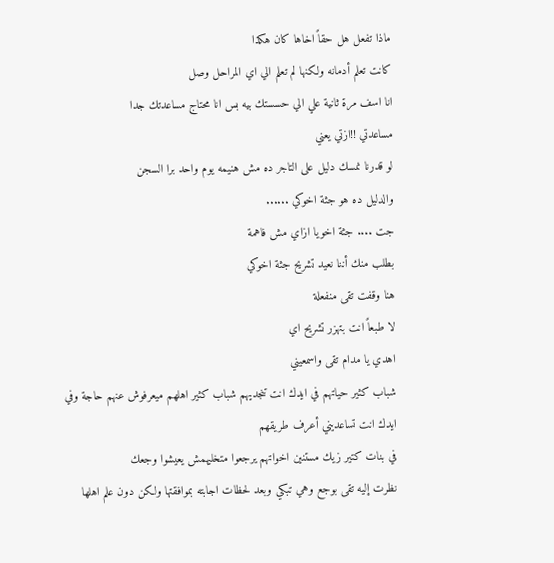ماذا تفعل هل حقاً اخاها كان هكذا
كانت تعلم أدمانه ولكنها لم تعلم الي اي المراحل وصل
انا اسف مرة ثانية علي الي حسستك بيه بس انا محتاج مساعدتك جدا
مساعدتي !!ازتي يعني
لو قدرنا نمسك دليل على التاجر ده مش هنيمه يوم واحد برا السجن
والدليل ده هو جثة اخوكي ......
جت .... جثة اخويا ازاي مش فاهمة
بطلب منك أننا نعيد تشريح جثة اخوكي
هنا وقفت تقى منفعلة
لا طبعاً انت بتهزر تشريح اي
اهدي يا مدام تقى واسمعيني
شباب كثير حياتهم في ايدك انت تنجديهم شباب كثير اهلهم ميعرفوش عنهم حاجة وفي
ايدك انت تساعديني أعرف طريقهم
في بنات كتير زيك مستنين اخواتهم يرجعوا متخليهمش يعيشوا وجعك
نظرت إليه تقى بوجع وهي تبكي وبعد لحظات اجابته بموافقتها ولكن دون علم اهلها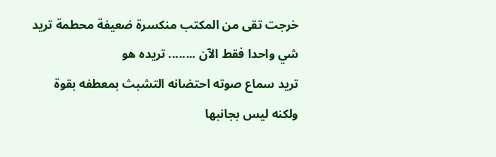خرجت تقى من المكتب منكسرة ضعيفة محطمة تريد شي واحدا فقط الآن ........ تريده هو
تريد سماع صوته احتضانه التشبث بمعطفه بقوة
ولكنه ليس بجانبها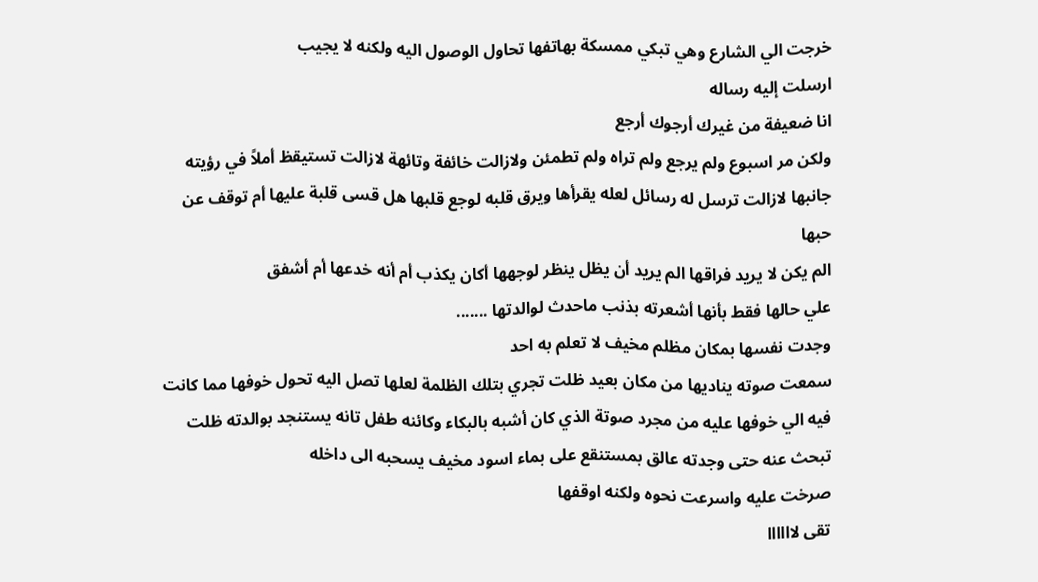خرجت الي الشارع وهي تبكي ممسكة بهاتفها تحاول الوصول اليه ولكنه لا يجيب
ارسلت إليه رساله
انا ضعيفة من غيرك أرجوك أرجع
ولكن مر اسبوع ولم يرجع ولم تراه ولم تطمئن ولازالت خائفة وتائهة لازالت تستيقظ أملاً في رؤيته جانبها لازالت ترسل له رسائل لعله يقرأها ويرق قلبه لوجع قلبها هل قسى قلبة عليها أم توقف عن حبها
الم يكن لا يريد فراقها الم يريد أن يظل ينظر لوجهها أكان يكذب أم أنه خدعها أم أشفق
علي حالها فقط بأنها أشعرته بذنب ماحدث لوالدتها .......
وجدت نفسها بمكان مظلم مخيف لا تعلم به احد
سمعت صوته يناديها من مكان بعيد ظلت تجري بتلك الظلمة لعلها تصل اليه تحول خوفها مما كانت فيه الي خوفها عليه من مجرد صوتة الذي كان أشبه بالبكاء وكائنه طفل تانه يستنجد بوالدته ظلت تبحث عنه حتى وجدته عالق بمستنقع على بماء اسود مخيف يسحبه الى داخله
صرخت عليه واسرعت نحوه ولكنه اوقفها
تقى لاااااا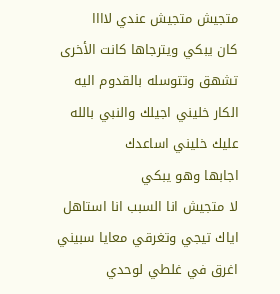متجيش متجيش عندي لاااا
كان يبكي ويترجاها كانت الأخرى تشهق وتتوسله بالقدوم اليه
الكار خليني اجيلك والنبي بالله عليك خليني اساعدك
اجابها وهو يبكي
لا متجيش انا السبب انا استاهل اياك تيجي وتغرقي معايا سبيني اغرق في غلطي لوحدي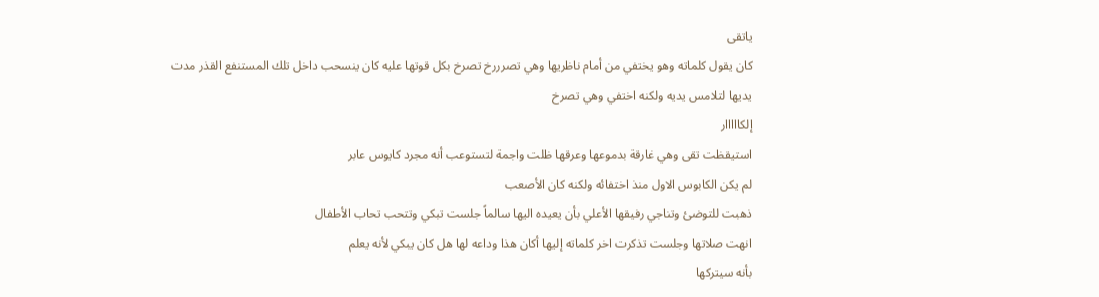ياتقى
كان يقول كلماته وهو يختفي من أمام ناظريها وهي تصرررخ تصرخ بكل قوتها عليه كان ينسحب داخل تلك المستنفع القذر مدت يديها لتلامس يديه ولكنه اختفي وهي تصرخ
إلكااااار
استيقظت تقى وهي غارقة بدموعها وعرقها ظلت واجمة لتستوعب أنه مجرد كايوس عابر
لم يكن الكابوس الاول منذ اختفائه ولكنه كان الأصعب
ذهبت للتوضئ وتناجي رفيقها الأعلي بأن يعيده اليها سالماً جلست تبكي وتتحب تحاب الأطفال
انهت صلاتها وجلست تذكرت اخر كلماته إليها أكان هذا وداعه لها هل كان يبكي لأنه يعلم
بأنه سيتركها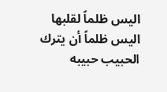اليس ظلماً لقلبها
اليس ظلماً أن يترك الحبيب حبيبه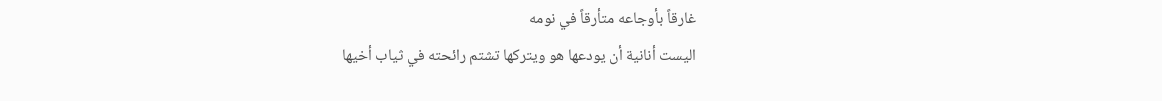غارقاً بأوجاعه متأرقاً في نومه
اليست أنانية أن يودعها هو ويتركها تشتم رائحته في ثياب أخيها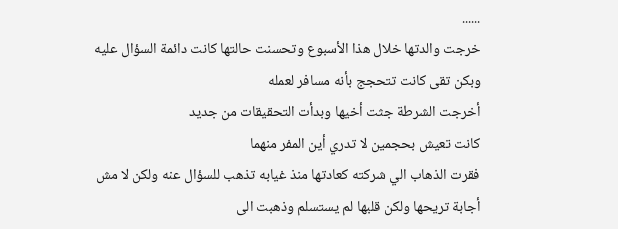......
خرجت والدتها خلال هذا الأسبوع وتحسنت حالتها كانت دائمة السؤال عليه وبكن تقى كانت تتحجج بأنه مسافر لعمله
أخرجت الشرطة جثت أخيها وبدأت التحقيقات من جديد
كانت تعيش بحجمين لا تدري أين المفر منهما
فقرت الذهاب الي شركته كعادتها منذ غيابه تذهب للسؤال عنه ولكن لا مش أجابة تريحها ولكن قلبها لم يستسلم وذهبت الى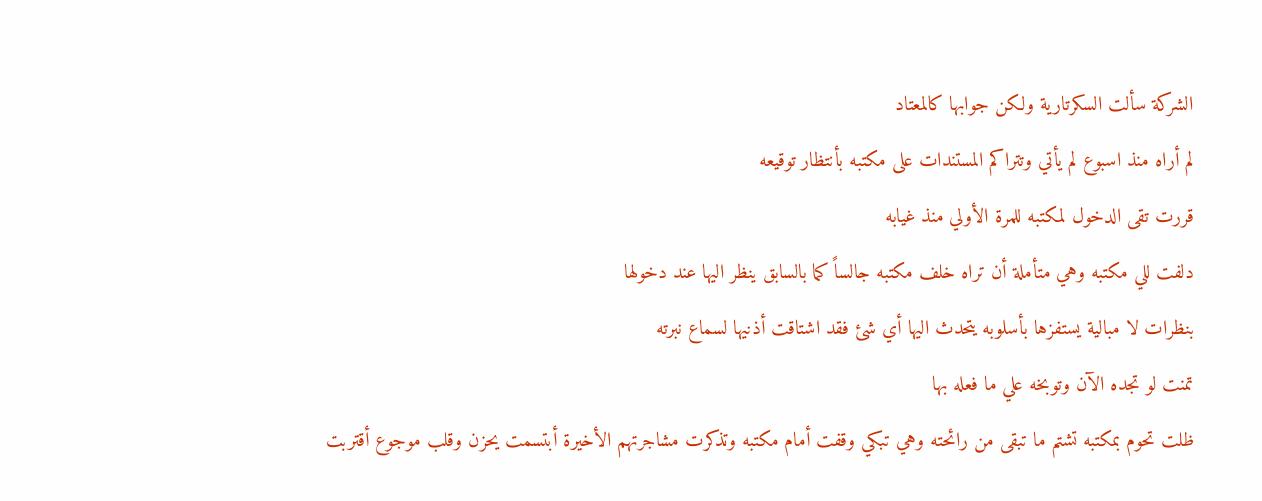الشركة سألت السكرتارية ولكن جوابها كالمعتاد
لم أراه منذ اسبوع لم يأتي وتتراكم المستندات على مكتبه بأنتظار توقيعه
قررت تقى الدخول لمكتبه للمرة الأولي منذ غيابه
دلفت للي مكتبه وهي متأملة أن تراه خلف مكتبه جالساً كما بالسابق ينظر اليها عند دخولها
بنظرات لا مبالية يستفزها بأسلوبه يتحدث اليها أي شئ فقد اشتاقت أذنيها لسماع نبرته
تمنت لو تجده الآن وتوبخه علي ما فعله بها
ظلت تحوم بمكتبه تشتم ما تبقى من رائحته وهي تبكي وقفت أمام مكتبه وتذكرت مشاجرتهم الأخيرة أبتسمت يحزن وقلب موجوع أقتربت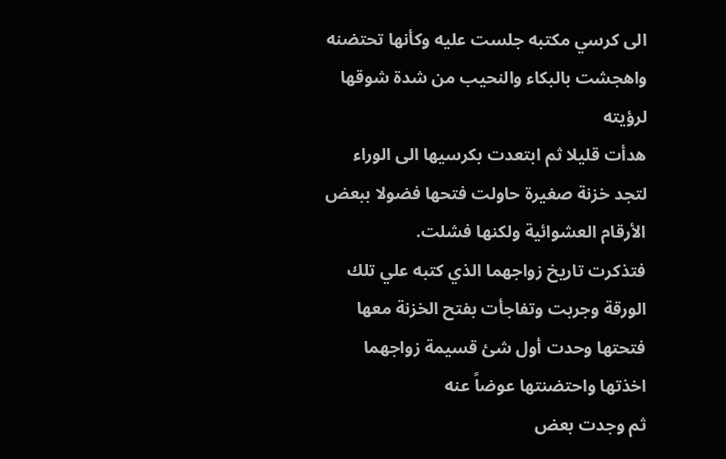الى كرسي مكتبه جلست عليه وكأنها تحتضنه واهجشت بالبكاء والنحيب من شدة شوقها لرؤيته
هدأت قليلا ثم ابتعدت بكرسيها الى الوراء لتجد خزنة صغيرة حاولت فتحها فضولا ببعض الأرقام العشوائية ولكنها فشلت.
فتذكرت تاريخ زواجهما الذي كتبه علي تلك الورقة وجربت وتفاجأت بفتح الخزنة معها
فتحتها وحدت أول شئ قسيمة زواجهما اخذتها واحتضنتها عوضاً عنه
ثم وجدت بعض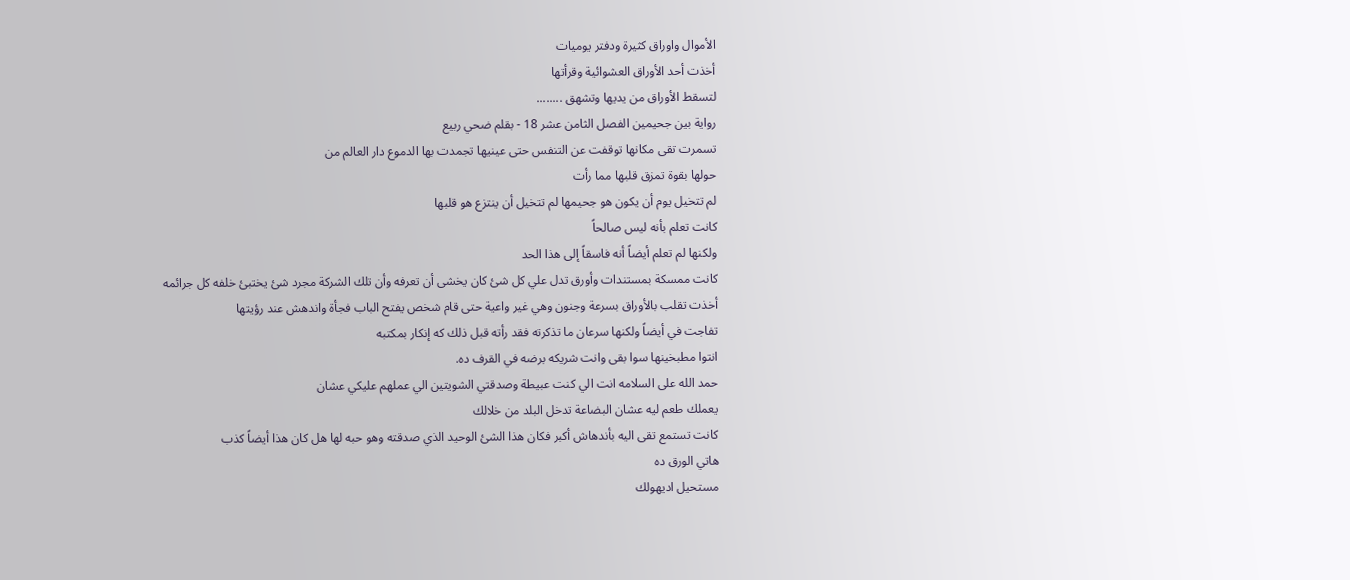الأموال واوراق كثيرة ودفتر يوميات
أخذت أحد الأوراق العشوائية وقرأتها
لتسقط الأوراق من يديها وتشهق ........
رواية بين جحيمين الفصل الثامن عشر 18 - بقلم ضحي ربيع
تسمرت تقى مكانها توقفت عن التنفس حتى عينيها تجمدت بها الدموع دار العالم من
حولها بقوة تمزق قلبها مما رأت
لم تتخيل يوم أن يكون هو جحيمها لم تتخيل أن ينتزع هو قلبها
كانت تعلم بأنه ليس صالحاً
ولكنها لم تعلم أيضاً أنه فاسقاً إلى هذا الحد
كانت ممسكة بمستندات وأورق تدل علي كل شئ كان يخشى أن تعرفه وأن تلك الشركة مجرد شئ يختبئ خلفه كل جرائمه
أخذت تقلب بالأوراق بسرعة وجنون وهي غير واعية حتى قام شخص يفتح الباب فجأة واندهش عند رؤيتها
تفاجت في أيضاً ولكنها سرعان ما تذكرته فقد رأته قبل ذلك كه إنكار بمكتبه
انتوا مطبخينها سوا بقى وانت شريكه برضه في القرف ده.
حمد الله على السلامه انت الي كنت عبيطة وصدقتي الشويتين الي عملهم عليكي عشان
يعملك طعم ليه عشان البضاعة تدخل البلد من خلالك
كانت تستمع تقى اليه بأندهاش أكبر فكان هذا الشئ الوحيد الذي صدقته وهو حبه لها هل كان هذا أيضاً كذب
هاتي الورق ده
مستحيل اديهولك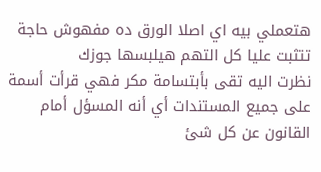هتعملي بيه اي اصلا الورق ده مفهوش حاجة تتثبت عليا كل التهم هيلبسها جوزك
نظرت اليه تقى بأبتسامة مكر فهي قرأت أسمة على جميع المستندات أي أنه المسؤل أمام القانون عن كل شئ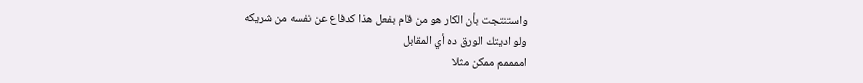واستنتجت بأن الكار هو من قام بفعل هذا كدفاع عن نفسه من شريكه
ولو اديتك الورق ده أي المقابل
اممممم ممكن مثلا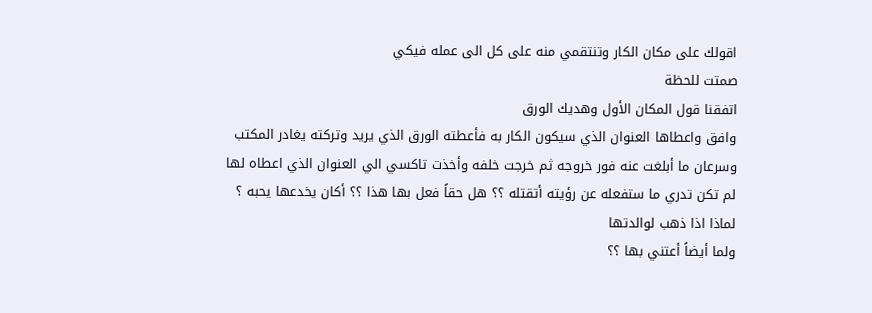اقولك على مكان الكار وتنتقمي منه على كل الى عمله فيكي
صمتت للحظة
اتفقنا قول المكان الأول وهديك الورق
وافق واعطاها العنوان الذي سيكون الكار به فأعطته الورق الذي يريد وتركته يغادر المكتب
وسرعان ما أبلغت عنه فور خروجه ثم خرجت خلفه وأخذت تاكسي الي العنوان الذي اعطاه لها
لم تكن تدري ما ستفعله عن رؤيته أتقتله ؟؟ هل حقاً فعل بها هذا ؟؟ أكان يخدعها يحبه ؟ لماذا اذا ذهب لوالدتها
ولما أيضاً أعتني بها ؟؟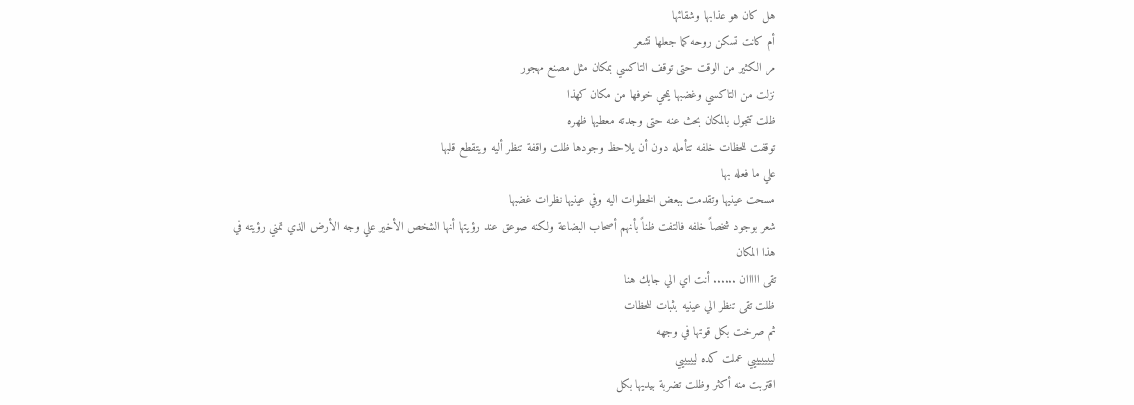هل كان هو عذابها وشقائها
أم كانت تسكن روحه كما جعلها تشعر
مر الكثير من الوقت حتى توقف التاكسي بمكان مثل مصنع مهجور
نزلت من التاكسي وغضبها يمحي خوفها من مكان كهذا
ظلت تتجول بالمكان بحث عنه حتى وجدته معطيها ظهره
توقفت للحظات خلفه تتأمله دون أن يلاحظ وجودها ظلت واقفة تنظر أليه ويتقطع قلبها
علي ما فعله بها
مسحت عينيها وتقدمت ببعض الخطوات اليه وفي عينيها نظرات غضبها
شعر بوجود شخصاً خلفه فالتفت ظناً بأنهم أصحاب البضاعة ولكنه صوعق عند رؤيتها أنها الشخص الأخير علي وجه الأرض الذي تمني رؤيته في هذا المكان
تقى ااااان ...... أنت اي الي جابك هنا
ظلت تقى تنظر الي عينيه بثبات للحظات
ثم صرخت بكل قوتها في وجهه
ليييييييي عملت كده ليييييي
اقتربت منه أكثر وظلت تضربة بيديها بكل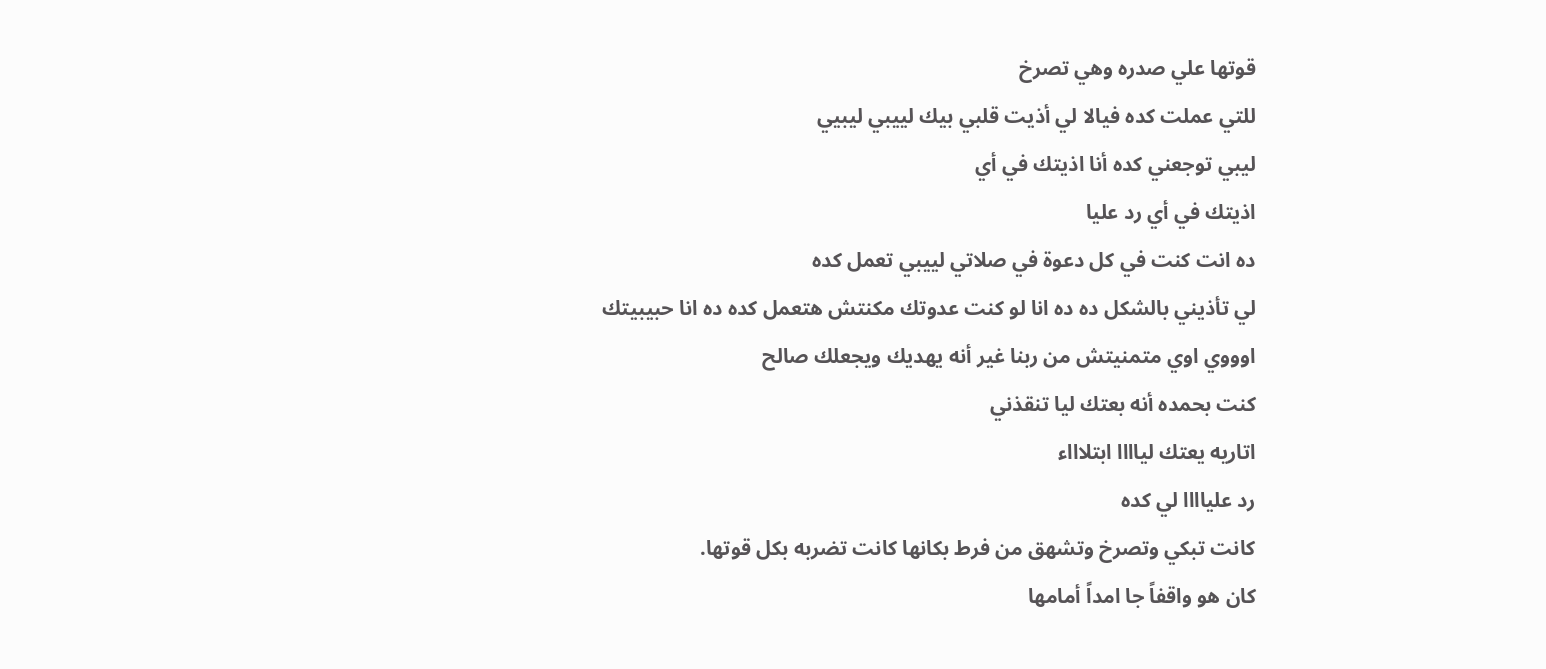قوتها علي صدره وهي تصرخ
للتي عملت كده فيالا لي أذيت قلبي بيك لييبي ليبيي
ليبي توجعني كده أنا اذيتك في أي
اذيتك في أي رد عليا
ده انت كنت في كل دعوة في صلاتي لييبي تعمل كده
لي تأذيني بالشكل ده ده انا لو كنت عدوتك مكنتش هتعمل كده ده انا حبيبيتك اوووي اوي متمنيتش من ربنا غير أنه يهديك ويجعلك صالح
كنت بحمده أنه بعتك ليا تنقذني
اتاريه يعتك لياااا ابتلاااء
رد علياااا لي كده
كانت تبكي وتصرخ وتشهق من فرط بكانها كانت تضربه بكل قوتها.
كان هو واقفاً جا امداً أمامها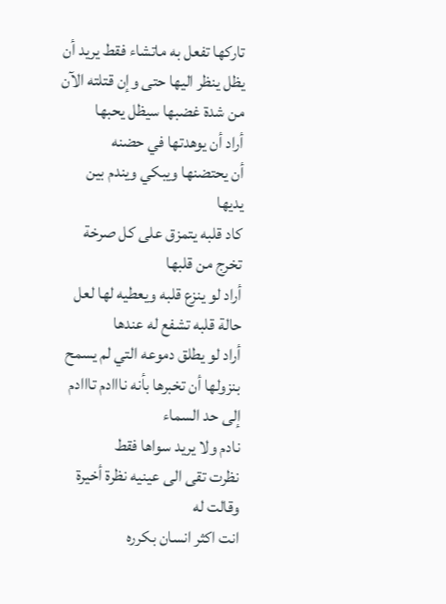تاركها تفعل به ماتشاء فقط يريد أن يظل ينظر اليها حتى وإن قتلته الآن من شدة غضبها سيظل يحبها
أراد أن يوهدتها في حضنه
أن يحتضنها ويبكي ويندم بين يديها
كاد قلبه يتمزق على كل صرخة تخرج من قلبها
أراد لو ينزع قلبه ويعطيه لها لعل حالة قلبه تشفع له عندها
أراد لو يطلق دموعه التي لم يسمح بنزولها أن تخبرها بأنه نااادم تااادم إلى حد السماء
نادم ولا يريد سواها فقط
نظرت تقى الى عينيه نظرة أخيرة وقالت له
انت اكثر انسان بكرره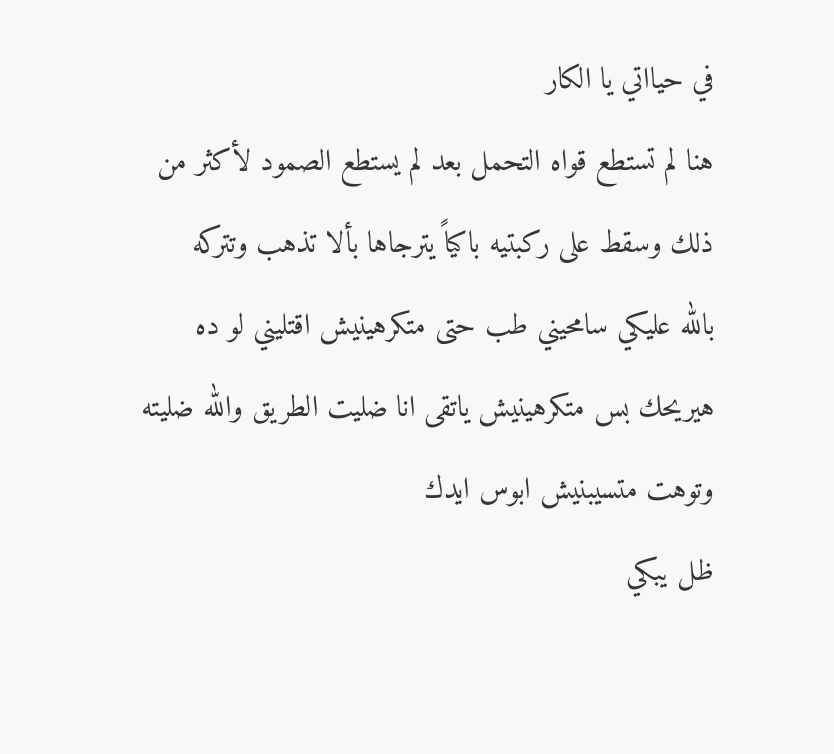في حيااتي يا الكار
هنا لم تستطع قواه التحمل بعد لم يستطع الصمود لأكثر من ذلك وسقط على ركبتيه باكياً يترجاها بألا تذهب وتتركه
بالله عليكي سامحيني طب حتى متكرهينيش اقتليني لو ده هيريحك بس متكرهينيش ياتقى انا ضليت الطريق والله ضليته وتوهت متسيبنيش ابوس ايدك
ظل يبكي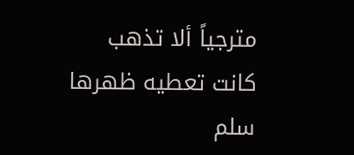مترجياً ألا تذهب
كانت تعطيه ظهرها
سلم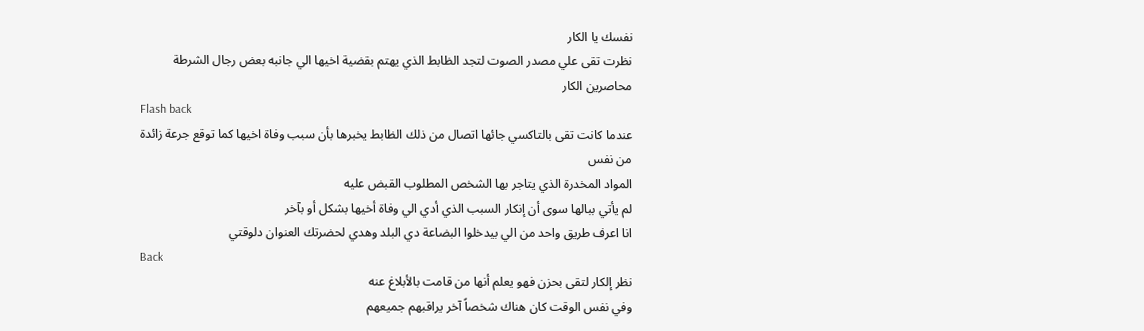نفسك يا الكار
نظرت تقى علي مصدر الصوت لتجد الظابط الذي يهتم بقضية اخيها الي جانبه بعض رجال الشرطة محاصرين الكار
Flash back
عندما كانت تقى بالتاكسي جائها اتصال من ذلك الظابط يخبرها بأن سبب وفاة اخيها كما توقع جرعة زائدة من نفس
المواد المخدرة الذي يتاجر بها الشخص المطلوب القبض عليه
لم يأتي ببالها سوى أن إنكار السبب الذي أدي الي وفاة أخيها بشكل أو بآخر
انا اعرف طريق واحد من الي بيدخلوا البضاعة دي البلد وهدي لحضرتك العنوان دلوقتي
Back
نظر إلكار لتقى بحزن فهو يعلم أنها من قامت بالأبلاغ عنه
وفي نفس الوقت كان هناك شخصاً آخر يراقبهم جميعهم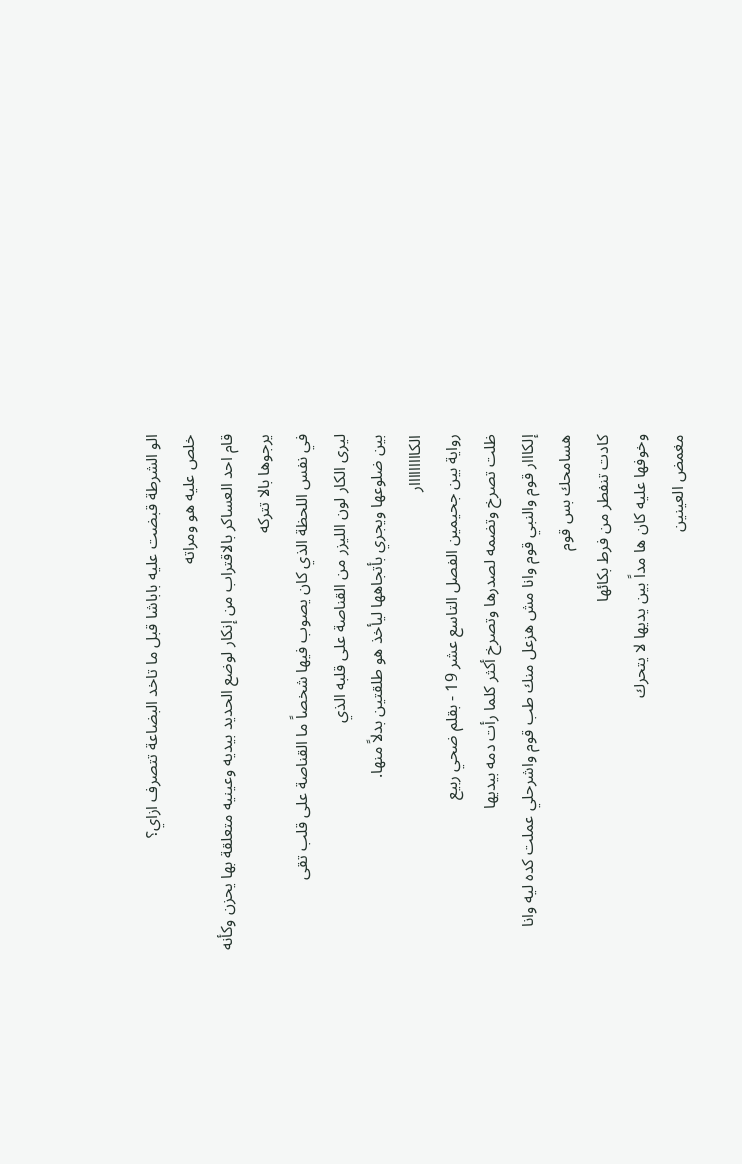الو الشرطة قبضت عليه باباشا قبل ما تاخد البضاعة تتصرف ازاي؟
خلص عليه هو ومراته
قام احد العساكر بالاقتراب من إنكار لوضع الحديد بيديه وعينيه متعلقة بها يحزن وكأنه
يرجوها بالا تتركه
في نفس اللحظة الذي كان يصوب فيها شخصاً ما القناصة على قلب تقى
ليرى الكار لون الليزر من القناصة على قلبه الذي
بين ضلوعها ويجري بأتجاهها ليأخذ هو طلقتين بدلاً منها.
الكااااااااار
رواية بين جحيمين الفصل التاسع عشر 19 - بقلم ضحي ربيع
ظلت تصرخ وتضمه لصدرها وتصرخ أكثر كلما رأت دمه بيديها
إلكااار قوم والنبي قوم وانا مش هزعل منك طب قوم واشرحلي عملت كده ليه وانا
هسامحك بس قوم
كادت تنفطر من فرط بكائها
وخوفها عليه كان ها مداً بين يديها لا يتحرك
مغمض العينين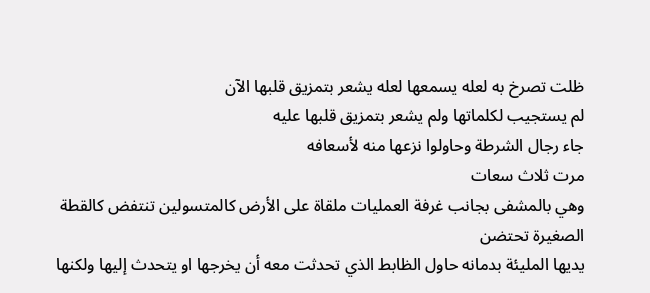ظلت تصرخ به لعله يسمعها لعله يشعر بتمزيق قلبها الآن
لم يستجيب لكلماتها ولم يشعر بتمزيق قلبها عليه
جاء رجال الشرطة وحاولوا نزعها منه لأسعافه
مرت ثلاث سعات
وهي بالمشفى بجانب غرفة العمليات ملقاة على الأرض كالمتسولين تنتفض كالقطة
الصغيرة تحتضن
يديها المليئة بدمانه حاول الظابط الذي تحدثت معه أن يخرجها او يتحدث إليها ولكنها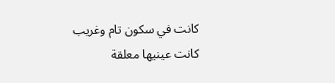كانت في سكون تام وغريب
كانت عينيها معلقة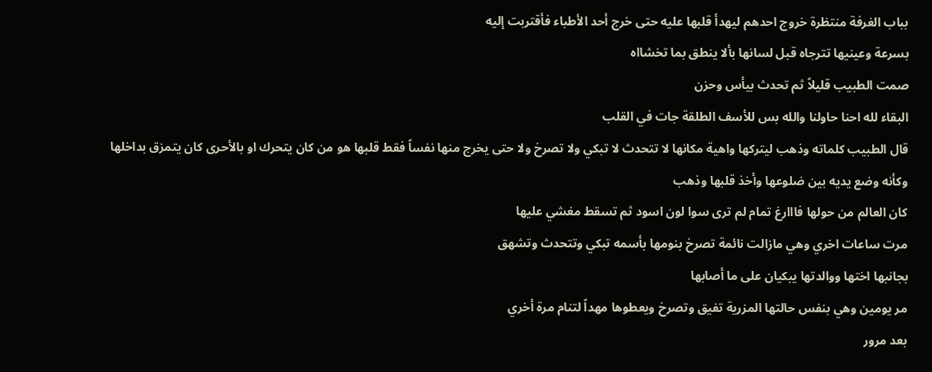بباب الغرفة منتظرة خروج احدهم ليهدأ قلبها عليه حتى خرج أحد الأطباء فأقتربت إليه
بسرعة وعينيها تترجاه قبل لسانها بألا ينطق بما تخشااه
صمت الطبيب قليلاً ثم تحدث بيأس وحزن
البقاء لله احنا حاولنا والله بس للأسف الطلقة جات في القلب
قال الطبيب كلماته وذهب ليتركها واهية مكانها لا تتحدث لا تبكي ولا تصرخ ولا حتى يخرج منها نفساً فقط قلبها هو من كان يتحرك او بالأحرى كان يتمزق بداخلها وكأنه وضع يديه بين ضلوعها وأخذ قلبها وذهب
كان العالم من حولها فااارغ تمام لم ترى سوا لون اسود ثم تسقط مغشي عليها
مرت ساعات اخري وهي مازالت نائمة تصرخ بنومها بأسمه تبكي وتتحدث وتشهق
بجانبها اختها ووالدتها يبكيان على ما أصابها
مر يومين وهي بنفس حالتها المزرية تفيق وتصرخ ويعطوها مهداً لتنام مرة أخري
بعد مرور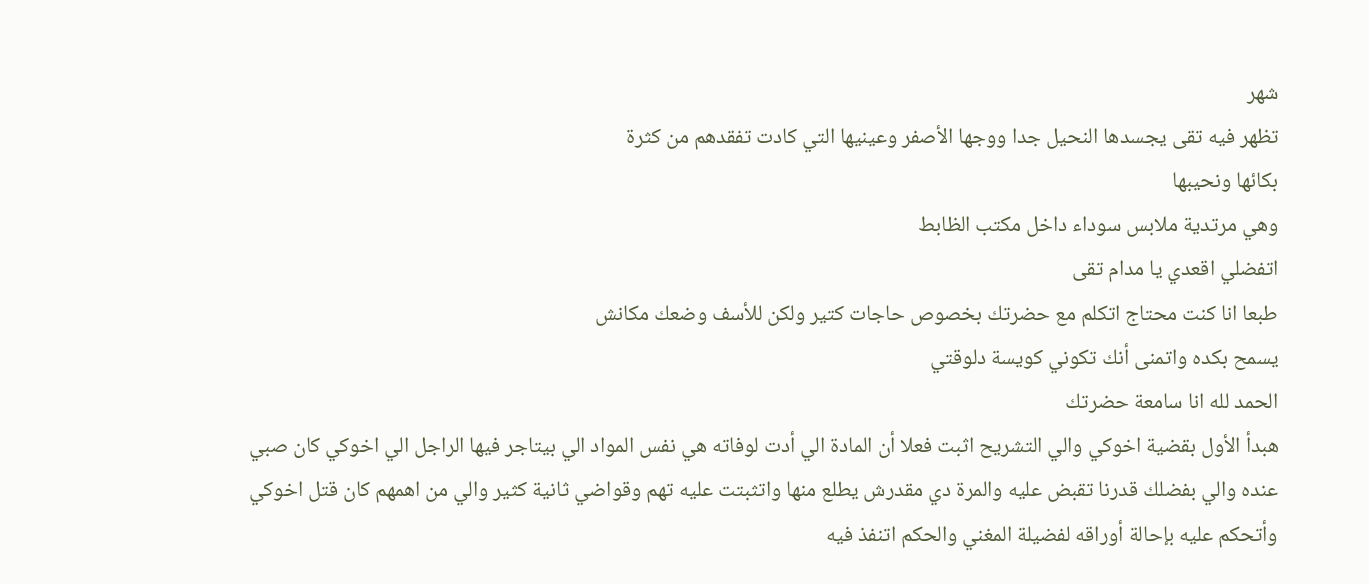شهر
تظهر فيه تقى يجسدها النحيل جدا ووجها الأصفر وعينيها التي كادت تفقدهم من كثرة
بكائها ونحيبها
وهي مرتدية ملابس سوداء داخل مكتب الظابط
اتفضلي اقعدي يا مدام تقی
طبعا انا كنت محتاج اتكلم مع حضرتك بخصوص حاجات كتير ولكن للأسف وضعك مكانش
يسمح بكده واتمنى أنك تكوني كويسة دلوقتي
الحمد لله انا سامعة حضرتك
هبدأ الأول بقضية اخوكي والي التشريح اثبت فعلا أن المادة الي أدت لوفاته هي نفس المواد الي بيتاجر فيها الراجل الي اخوكي كان صبي عنده والي بفضلك قدرنا تقبض عليه والمرة دي مقدرش يطلع منها واتثبتت عليه تهم وقواضي ثانية كثير والي من اهمهم كان قتل اخوكي وأتحكم عليه بإحالة أوراقه لفضيلة المغني والحكم اتنفذ فيه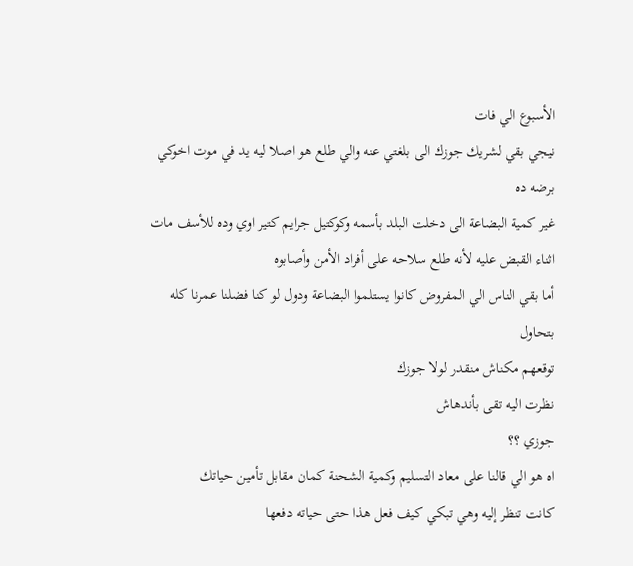الأسبوع الي فات
نيجي بقي لشريك جوزك الى بلغتي عنه والي طلع هو اصلا ليه يد في موت اخوكي برضه ده
غير كمية البضاعة الى دخلت البلد بأسمه وكوكتيل جرايم كتير اوي وده للأسف مات اثناء القبض عليه لأنه طلع سلاحه على أفراد الأمن وأصابوه
أما بقي الناس الي المفروض كانوا يستلموا البضاعة ودول لو كنا فضلنا عمرنا كله بتحاول
توقعهم مكناش منقدر لولا جوزك
نظرت اليه تقى بأندهاش
جوزي ؟؟
اه هو الي قالنا على معاد التسليم وكمية الشحنة كمان مقابل تأمين حياتك
كانت تنظر إليه وهي تبكي كيف فعل هذا حتى حياته دفعها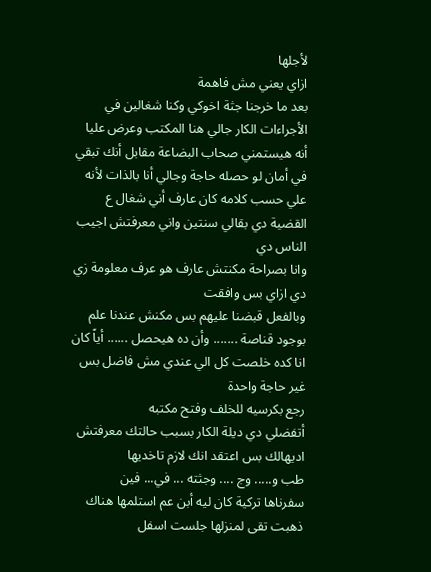لأجلها
ازاي يعني مش فاهمة
بعد ما خرجنا جثة اخوكي وكنا شغالين في الأجراءات الكار جالي هنا المكتب وعرض عليا أنه هيستمني صحاب البضاعة مقابل أنك تبقي في أمان لو حصله حاجة وجالي أنا بالذات لأنه علي حسب كلامه كان عارف أني شغال ع القضية دي بقالي سنتين واني معرفتش اجيب الناس دي
وانا بصراحة مكنتش عارف هو عرف معلومة زي دي ازاي بس وافقت
وبالفعل قبضنا عليهم بس مكنش عندنا علم بوجود قناصة ....... وأن ده هيحصل ...... أياً كان انا كده خلصت كل الي عندي مش فاضل بس غير حاجة واحدة
رجع بكرسيه للخلف وفتح مكتبه
أتفضلي دي ديلة الكار بسبب حالتك معرفتش اديهالك بس اعتقد انك لازم تاخديها
طب و..... وج .... وجثته ... في... فين
سفرناها تركية كان ليه أبن عم استلمها هناك
ذهبت تقى لمنزلها جلست اسفل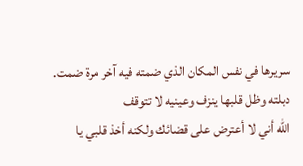سريرها في نفس المكان الذي ضمته فيه آخر مرة ضمت.
دبلته وظل قلبها ينزف وعينيه لا تتوقف
الله أني لا أعترض على قضائك ولكنه أخذ قلبي يا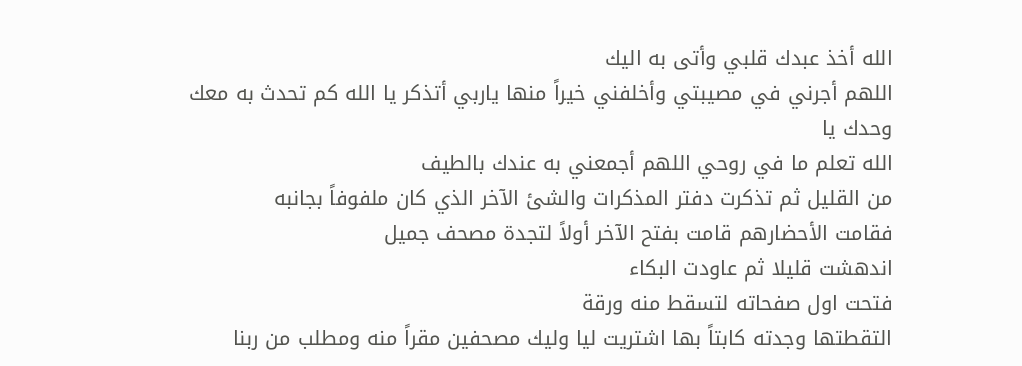الله أخذ عبدك قلبي وأتى به اليك
اللهم أجرني في مصيبتي وأخلفني خيراً منها ياربي أتذكر يا الله كم تحدث به معك وحدك يا
الله تعلم ما في روحي اللهم أجمعني به عندك بالطيف
من القليل ثم تذكرت دفتر المذكرات والشئ الآخر الذي كان ملفوفاً بجانبه
فقامت الأحضارهم قامت بفتح الآخر أولاً لتجدة مصحف جميل
اندهشت قليلا ثم عاودت البكاء
فتحت اول صفحاته لتسقط منه ورقة
التقطتها وجدته كابتاً بها اشتريت ليا وليك مصحفين مقراً منه ومطلب من ربنا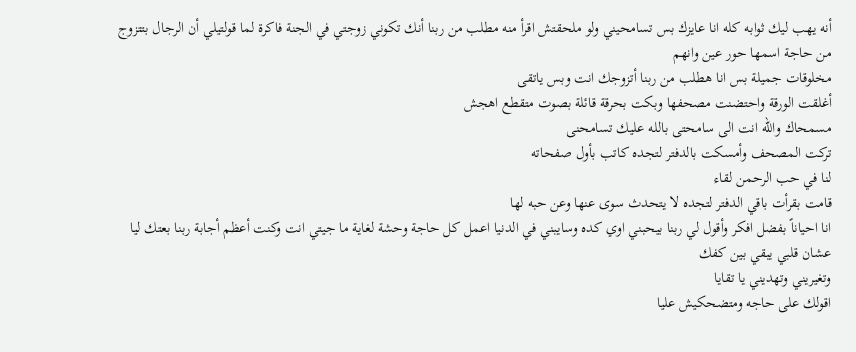أنه يهب ليك ثوابه كله انا عايزك بس تسامحيني ولو ملحقتش اقرأ منه مطلب من ربنا أنك تكوني زوجتي في الجنة فاكرة لما قولتيلي أن الرجال بتتزوج من حاجة اسمها حور عين وانهم
مخلوقات جميلة بس انا هطلب من ربنا أتزوجك انت وبس ياتقى
أغلقت الورقة واحتضنت مصحفها وبكت بحرقة قائلة بصوت متقطع اهجش
مسمحاك والله انت الى سامحتى بالله عليك تسامحنى
تركت المصحف وأمسكت بالدفتر لتجده كاتب بأول صفحاته
لنا في حب الرحمن لقاء
قامت بقرأت باقي الدفتر لتجده لا يتحدث سوى عنها وعن حبه لها
انا احياناً بفضل افكر وأقول لي ربنا بيحبني اوي كده وسايبني في الدنيا اعمل كل حاجة وحشة لغاية ما جيتي انت وكنت أعظم أجابة ربنا بعتك ليا عشان قلبي يبقي بين كفك
وتغيريني وتهديني يا تقايا
اقولك على حاجه ومتضحكيش عليا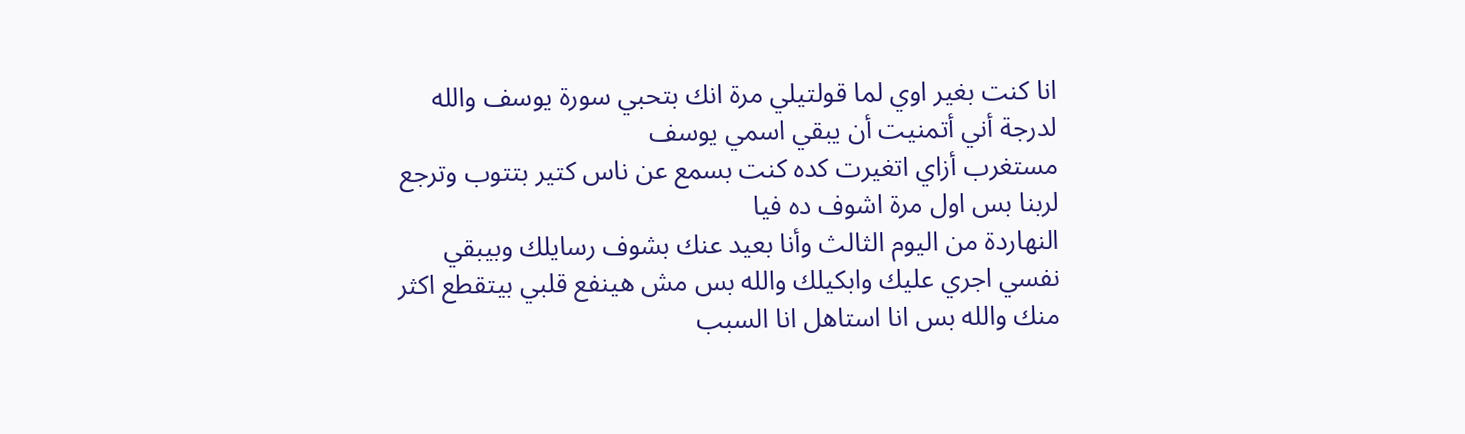انا كنت بغير اوي لما قولتيلي مرة انك بتحبي سورة يوسف والله لدرجة أني أتمنيت أن يبقي اسمي يوسف
مستغرب أزاي اتغيرت كده كنت بسمع عن ناس كتير بتتوب وترجع لربنا بس اول مرة اشوف ده فيا
النهاردة من اليوم الثالث وأنا بعيد عنك بشوف رسايلك وبيبقي نفسي اجري عليك وابكيلك والله بس مش هينفع قلبي بيتقطع اكثر منك والله بس انا استاهل انا السبب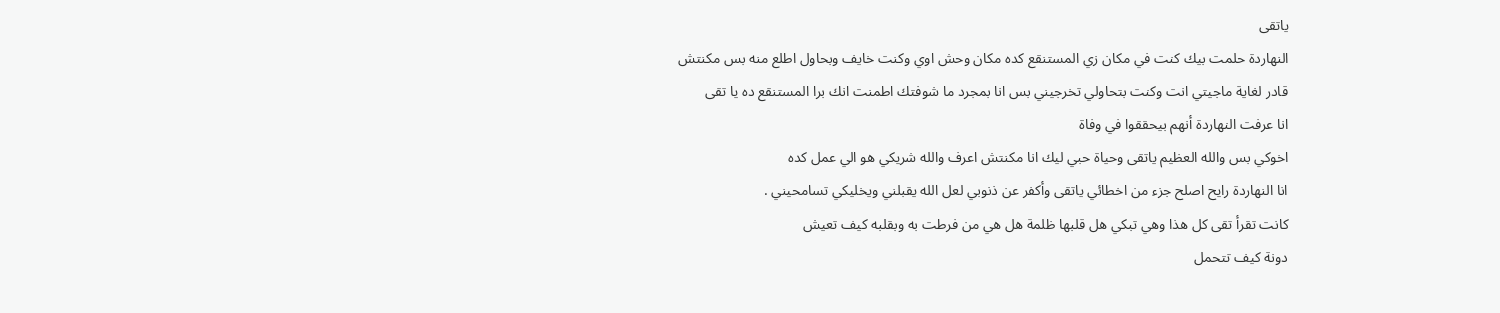ياتقى
النهاردة حلمت بيك كنت في مكان زي المستنقع كده مكان وحش اوي وكنت خايف وبحاول اطلع منه بس مكنتش قادر لغاية ماجيتي انت وكنت بتحاولي تخرجيني بس انا بمجرد ما شوفتك اطمنت انك برا المستنقع ده يا تقى
انا عرفت النهاردة أنهم بيحققوا في وفاة
اخوكي بس والله العظيم ياتقى وحياة حبي ليك انا مكنتش اعرف والله شريكي هو الي عمل كده
انا النهاردة رايح اصلح جزء من اخطائي ياتقى وأكفر عن ذنوبي لعل الله يقبلني ويخليكي تسامحيني .
كانت تقرأ تقى كل هذا وهي تبكي هل قلبها ظلمة هل هي من فرطت به وبقلبه كيف تعيش
دونة كيف تتحمل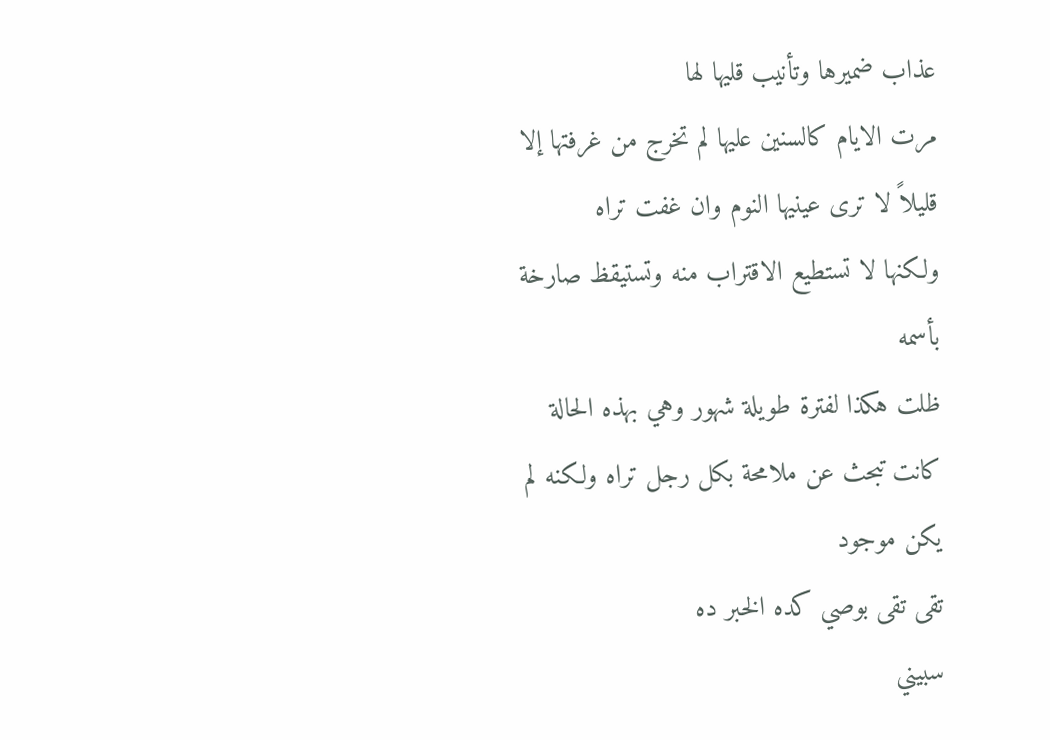عذاب ضميرها وتأنيب قليها لها
مرت الايام كالسنين عليها لم تخرج من غرفتها إلا قليلاً لا ترى عينيها النوم وان غفت تراه
ولكنها لا تستطيع الاقتراب منه وتستيقظ صارخة بأسمه
ظلت هكذا لفترة طويلة شهور وهي بهذه الحالة كانت تبحث عن ملامحة بكل رجل تراه ولكنه لم يكن موجود
تقى تقى بوصي كده الخبر ده
سبيني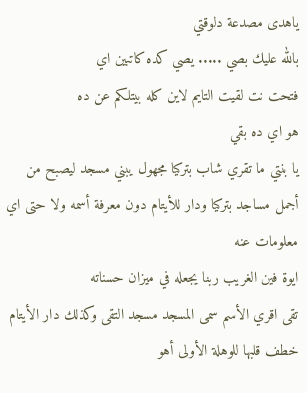ياهدى مصدعة دلوقتي
بالله عليك بصي ..... يصي كده كاتبين اي
فتحت نت لقيت التايم لاين كله بيتلكم عن ده
هو اي ده بقي
يا بنتي ما تقري شاب بتركيا مجهول يبني مسجد ليصبح من أجمل مساجد بتركيا ودار للأيتام دون معرفة أسمه ولا حتى اي معلومات عنه
ايوة فين الغريب ربنا يجعله في ميزان حسناته
تقى اقري الأسم سمى المسجد مسجد التقى وكذلك دار الأيتام
خطف قلبها للوهلة الأولى أهو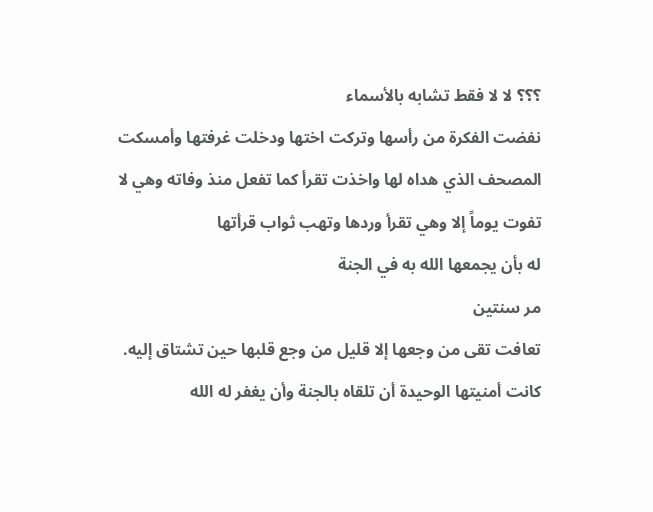؟؟؟ لا لا فقط تشابه بالأسماء
نفضت الفكرة من رأسها وتركت اختها ودخلت غرفتها وأمسكت المصحف الذي هداه لها واخذت تقرأ كما تفعل منذ وفاته وهي لا تفوت يوماً إلا وهي تقرأ وردها وتهب ثواب قرأتها
له بأن يجمعها الله به في الجنة
مر سنتين
تعافت تقى من وجعها إلا قليل من وجع قلبها حين تشتاق إليه.
كانت أمنيتها الوحيدة أن تلقاه بالجنة وأن يغفر له الله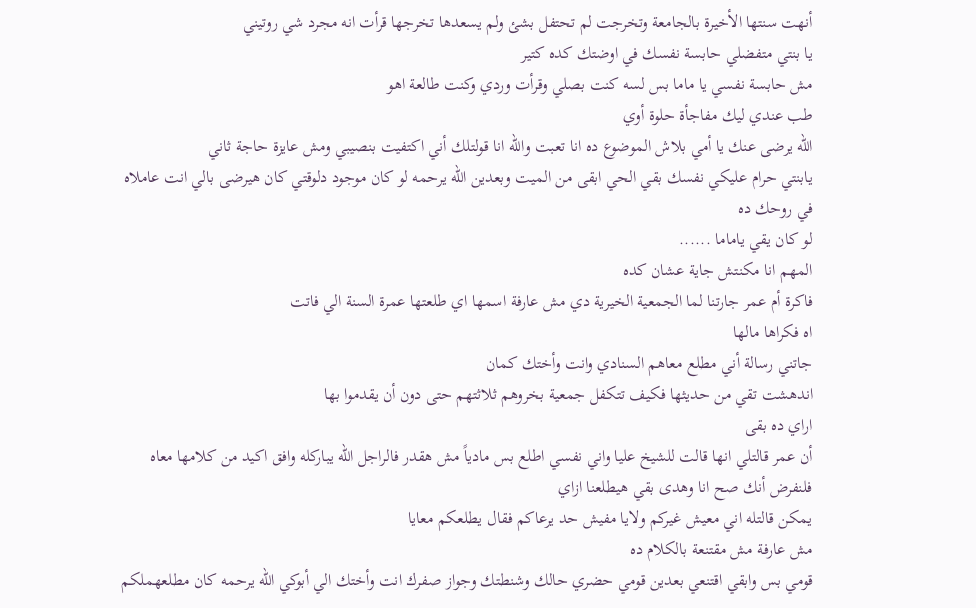أنهت سنتها الأخيرة بالجامعة وتخرجت لم تحتفل بشئ ولم يسعدها تخرجها قرأت انه مجرد شي روتيني
يا بنتي متفضلي حابسة نفسك في اوضتك كده كتير
مش حابسة نفسي يا ماما بس لسه كنت بصلي وقرأت وردي وكنت طالعة اهو
طب عندي ليك مفاجأة حلوة أوي
الله يرضى عنك يا أمي بلاش الموضوع ده انا تعبت والله انا قولتلك أني اكتفيت بنصيبي ومش عايزة حاجة ثاني
يابنتي حرام عليكي نفسك بقي الحي ابقى من الميت وبعدين الله يرحمه لو كان موجود دلوقتي كان هيرضى بالي انت عاملاه في روحك ده
لو كان يقي ياماما ......
المهم انا مكنتش جاية عشان كده
فاكرة أم عمر جارتنا لما الجمعية الخيرية دي مش عارفة اسمها اي طلعتها عمرة السنة الي فاتت
اه فكراها مالها
جاتني رسالة أني مطلع معاهم السنادي وانت وأختك كمان
اندهشت تقي من حديثها فكيف تتكفل جمعية بخروهم ثلاثتهم حتى دون أن يقدموا بها
اراي ده بقى
أن عمر قالتلي انها قالت للشيخ عليا واني نفسي اطلع بس مادياً مش هقدر فالراجل الله يباركله وافق اكيد من كلامها معاه
فلنفرض أنك صح انا وهدى بقي هيطلعنا ازاي
يمكن قالتله اني معيش غيركم ولايا مفيش حد يرعاكم فقال يطلعكم معايا
مش عارفة مش مقتنعة بالكلام ده
قومي بس وابقي اقتنعي بعدين قومي حضري حالك وشنطتك وجواز صفرك انت وأختك الي أبوكي الله يرحمه كان مطلعهملكم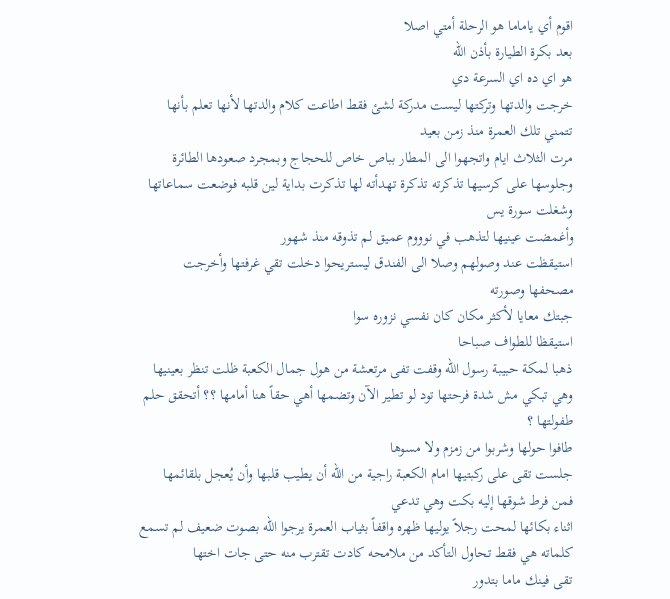اقوم أي ياماما هو الرحلة أمتي اصلا
بعد بكرة الطيارة بأذن الله
هو اي ده اي السرعة دي
خرجت والدتها وتركتها ليست مدركة لشئ فقط اطاعت كلام والدتها لأنها تعلم بأنها تتمني تلك العمرة منذ زمن بعيد
مرت الثلاث ايام واتجهوا الى المطار بباص خاص للحجاج وبمجرد صعودها الطائرة
وجلوسها على كرسيها تذكرته تذكرة تهدأته لها تذكرت بداية لين قلبه فوضعت سماعاتها وشغلت سورة يس
وأغمضت عينيها لتذهب في نوووم عميق لم تذوقه منذ شهور
استيقظت عند وصولهم وصلا الى الفندق ليستريحوا دخلت تقي غرفتها وأخرجت مصحفها وصورته
جبتك معايا لأكثر مكان كان نفسي نزوره سوا
استيقظا للطواف صباحا
ذهبا لمكة حبيبة رسول الله وقفت تفى مرتعشة من هول جمال الكعبة ظلت تنظر بعينيها
وهي تبكي مش شدة فرحتها تود لو تطير الآن وتضمها أهي حقاً هنا أمامها ؟؟ أتحقق حلم طفولتها ؟
طافوا حولها وشربوا من زمزم ولا مسوها
جلست تقى على ركبتيها امام الكعبة راجية من الله أن يطيب قلبها وأن يُعجل بلقائمها
فمن فرط شوقها إليه بكت وهي تدعي
اثناء بكائها لمحت رجلاً يوليها ظهره واقفاً بثياب العمرة يرجوا الله بصوت ضعيف لم تسمع كلماته هي فقط تحاول التأكد من ملامحه كادت تقترب منه حتى جات اختها
تقى فينك ماما بتدور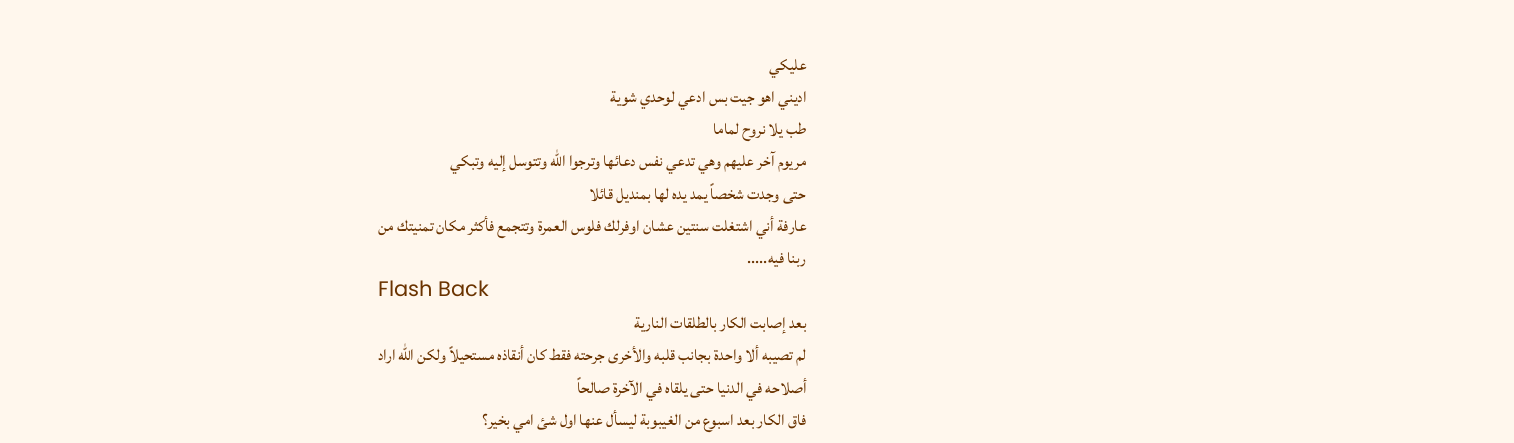عليكي
اديني اهو جيت بس ادعي لوحدي شوية
طب يلا نروح لماما
مريوم آخر عليهم وهي تدعي نفس دعائها وترجوا الله وتتوسل إليه وتبكي
حتى وجدت شخصاً يمد يده لها بمنديل قائلا
عارفة أني اشتغلت سنتين عشان اوفرلك فلوس العمرة وتتجمع فأكثر مكان تمنيتك من
ربنا فيه.....
Flash Back
بعد إصابت الكار بالطلقات النارية
لم تصيبه ألا واحدة بجانب قلبه والأخرى جرحته فقط كان أنقاذه مستحيلاً ولكن الله اراد
أصلاحه في الدنيا حتى يلقاه في الآخرة صالحاً
فاق الكار بعد اسبوع من الغيبوبة ليسأل عنها اول شئ امي بخير؟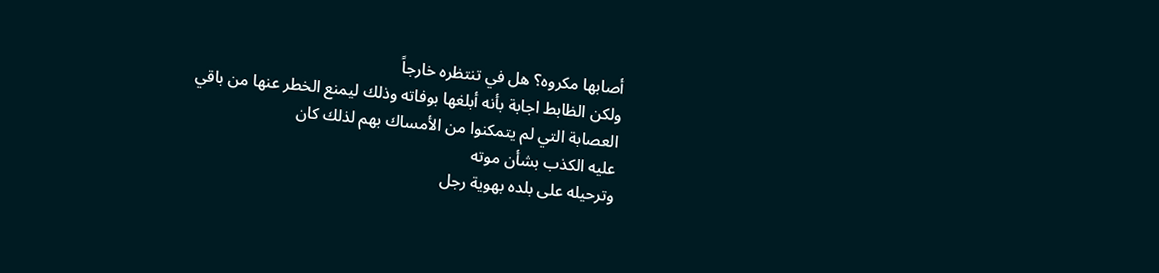أصابها مكروه؟ هل في تنتظره خارجاً
ولكن الظابط اجابة بأنه أبلغها بوفاته وذلك ليمنع الخطر عنها من باقي
العصابة التي لم يتمكنوا من الأمساك بهم لذلك كان
عليه الكذب بشأن موته
وترحيله على بلده بهوية رجل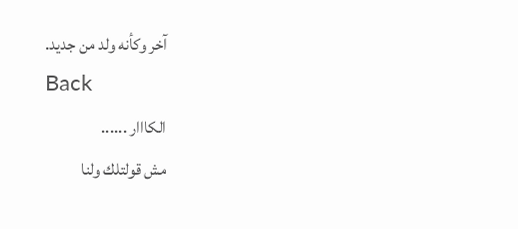آخر وكأنه ولد من جديد.
Back
الكااار ......
مش قولتلك ولنا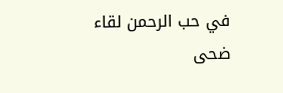في حب الرحمن لقاء
ضحى